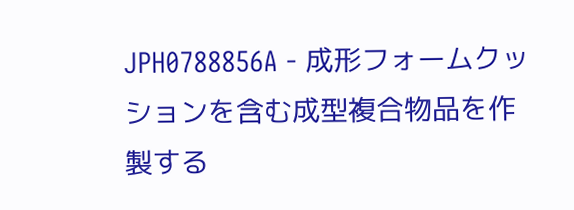JPH0788856A - 成形フォームクッションを含む成型複合物品を作製する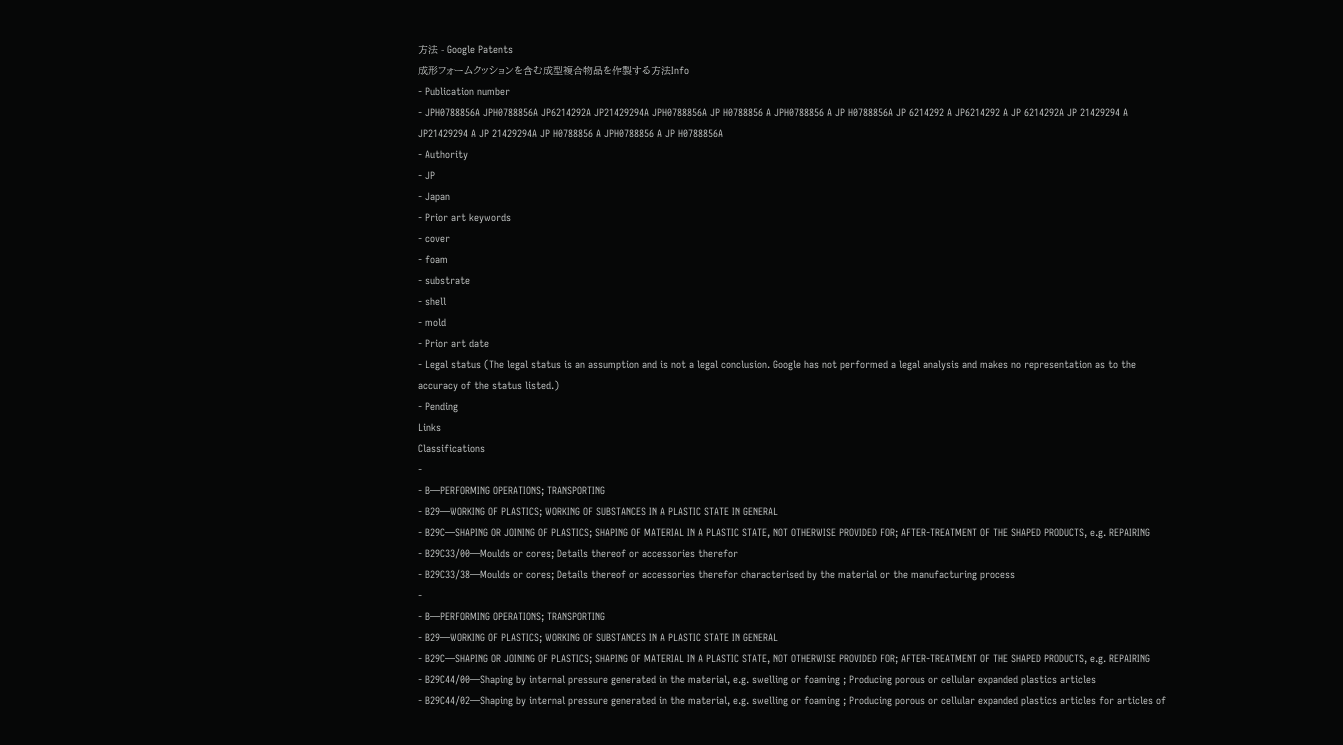方法 - Google Patents
成形フォームクッションを含む成型複合物品を作製する方法Info
- Publication number
- JPH0788856A JPH0788856A JP6214292A JP21429294A JPH0788856A JP H0788856 A JPH0788856 A JP H0788856A JP 6214292 A JP6214292 A JP 6214292A JP 21429294 A JP21429294 A JP 21429294A JP H0788856 A JPH0788856 A JP H0788856A
- Authority
- JP
- Japan
- Prior art keywords
- cover
- foam
- substrate
- shell
- mold
- Prior art date
- Legal status (The legal status is an assumption and is not a legal conclusion. Google has not performed a legal analysis and makes no representation as to the accuracy of the status listed.)
- Pending
Links
Classifications
-
- B—PERFORMING OPERATIONS; TRANSPORTING
- B29—WORKING OF PLASTICS; WORKING OF SUBSTANCES IN A PLASTIC STATE IN GENERAL
- B29C—SHAPING OR JOINING OF PLASTICS; SHAPING OF MATERIAL IN A PLASTIC STATE, NOT OTHERWISE PROVIDED FOR; AFTER-TREATMENT OF THE SHAPED PRODUCTS, e.g. REPAIRING
- B29C33/00—Moulds or cores; Details thereof or accessories therefor
- B29C33/38—Moulds or cores; Details thereof or accessories therefor characterised by the material or the manufacturing process
-
- B—PERFORMING OPERATIONS; TRANSPORTING
- B29—WORKING OF PLASTICS; WORKING OF SUBSTANCES IN A PLASTIC STATE IN GENERAL
- B29C—SHAPING OR JOINING OF PLASTICS; SHAPING OF MATERIAL IN A PLASTIC STATE, NOT OTHERWISE PROVIDED FOR; AFTER-TREATMENT OF THE SHAPED PRODUCTS, e.g. REPAIRING
- B29C44/00—Shaping by internal pressure generated in the material, e.g. swelling or foaming ; Producing porous or cellular expanded plastics articles
- B29C44/02—Shaping by internal pressure generated in the material, e.g. swelling or foaming ; Producing porous or cellular expanded plastics articles for articles of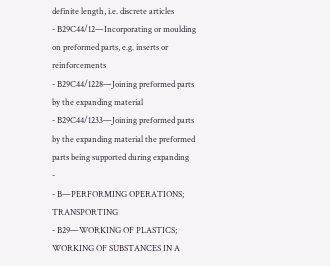definite length, i.e. discrete articles
- B29C44/12—Incorporating or moulding on preformed parts, e.g. inserts or reinforcements
- B29C44/1228—Joining preformed parts by the expanding material
- B29C44/1233—Joining preformed parts by the expanding material the preformed parts being supported during expanding
-
- B—PERFORMING OPERATIONS; TRANSPORTING
- B29—WORKING OF PLASTICS; WORKING OF SUBSTANCES IN A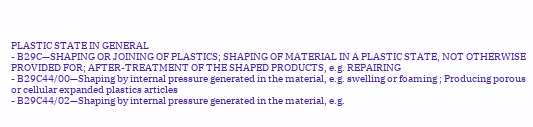PLASTIC STATE IN GENERAL
- B29C—SHAPING OR JOINING OF PLASTICS; SHAPING OF MATERIAL IN A PLASTIC STATE, NOT OTHERWISE PROVIDED FOR; AFTER-TREATMENT OF THE SHAPED PRODUCTS, e.g. REPAIRING
- B29C44/00—Shaping by internal pressure generated in the material, e.g. swelling or foaming ; Producing porous or cellular expanded plastics articles
- B29C44/02—Shaping by internal pressure generated in the material, e.g.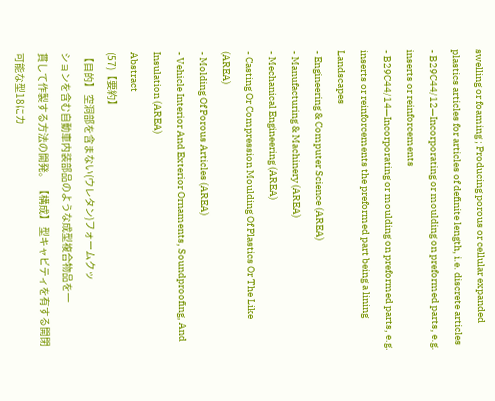swelling or foaming ; Producing porous or cellular expanded plastics articles for articles of definite length, i.e. discrete articles
- B29C44/12—Incorporating or moulding on preformed parts, e.g. inserts or reinforcements
- B29C44/14—Incorporating or moulding on preformed parts, e.g. inserts or reinforcements the preformed part being a lining
Landscapes
- Engineering & Computer Science (AREA)
- Manufacturing & Machinery (AREA)
- Mechanical Engineering (AREA)
- Casting Or Compression Moulding Of Plastics Or The Like (AREA)
- Molding Of Porous Articles (AREA)
- Vehicle Interior And Exterior Ornaments, Soundproofing, And Insulation (AREA)
Abstract
(57)【要約】
【目的】 空洞部を含まない(ウレタン)フォームクッ
ションを含む自動車内装部品のような成型複合物品を一
貫して作製する方法の開発。 【構成】 型キャビティを有する開閉可能な型18にカ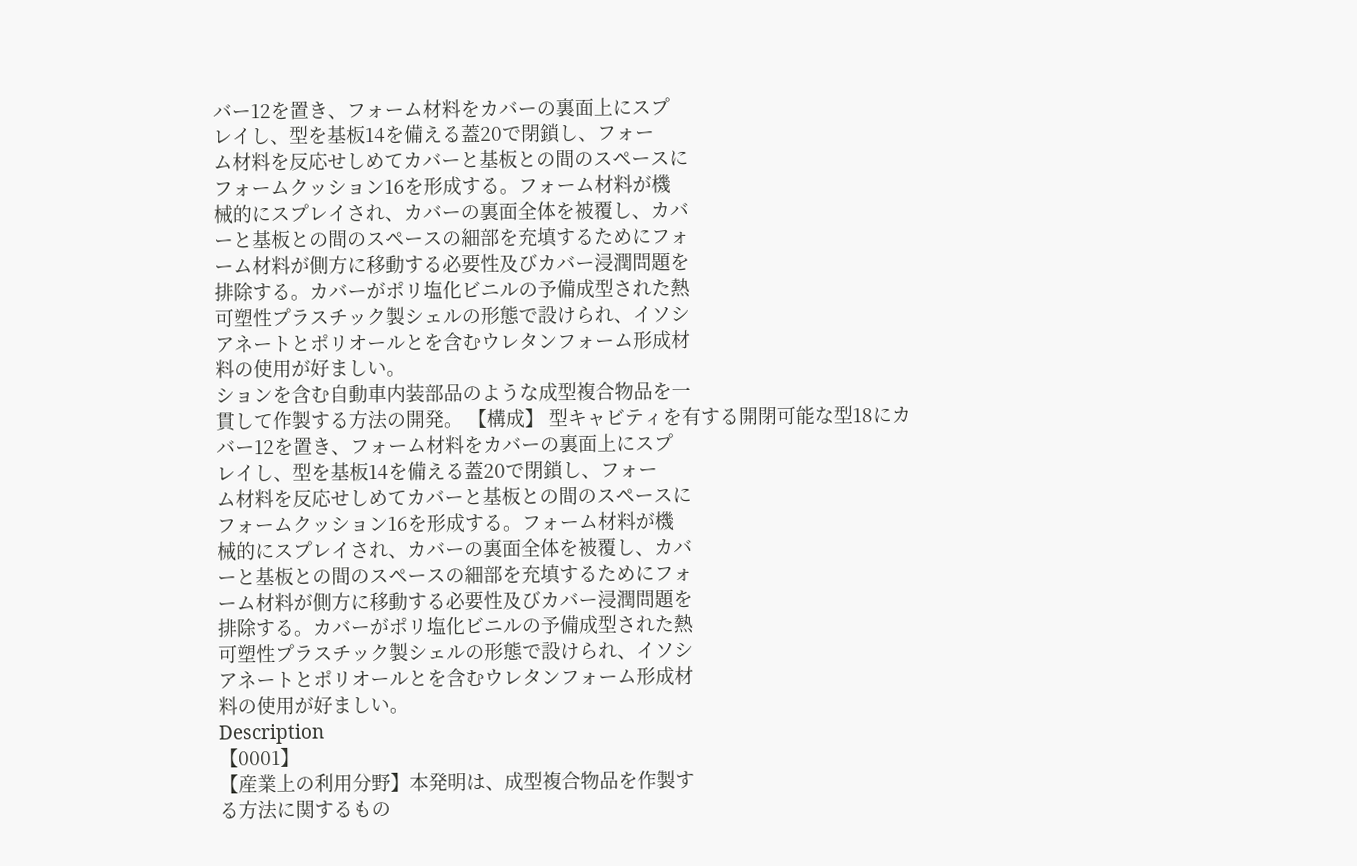バー12を置き、フォーム材料をカバーの裏面上にスプ
レイし、型を基板14を備える蓋20で閉鎖し、フォー
ム材料を反応せしめてカバーと基板との間のスペースに
フォームクッション16を形成する。フォーム材料が機
械的にスプレイされ、カバーの裏面全体を被覆し、カバ
ーと基板との間のスペースの細部を充填するためにフォ
ーム材料が側方に移動する必要性及びカバー浸潤問題を
排除する。カバーがポリ塩化ビニルの予備成型された熱
可塑性プラスチック製シェルの形態で設けられ、イソシ
アネートとポリオールとを含むウレタンフォーム形成材
料の使用が好ましい。
ションを含む自動車内装部品のような成型複合物品を一
貫して作製する方法の開発。 【構成】 型キャビティを有する開閉可能な型18にカ
バー12を置き、フォーム材料をカバーの裏面上にスプ
レイし、型を基板14を備える蓋20で閉鎖し、フォー
ム材料を反応せしめてカバーと基板との間のスペースに
フォームクッション16を形成する。フォーム材料が機
械的にスプレイされ、カバーの裏面全体を被覆し、カバ
ーと基板との間のスペースの細部を充填するためにフォ
ーム材料が側方に移動する必要性及びカバー浸潤問題を
排除する。カバーがポリ塩化ビニルの予備成型された熱
可塑性プラスチック製シェルの形態で設けられ、イソシ
アネートとポリオールとを含むウレタンフォーム形成材
料の使用が好ましい。
Description
【0001】
【産業上の利用分野】本発明は、成型複合物品を作製す
る方法に関するもの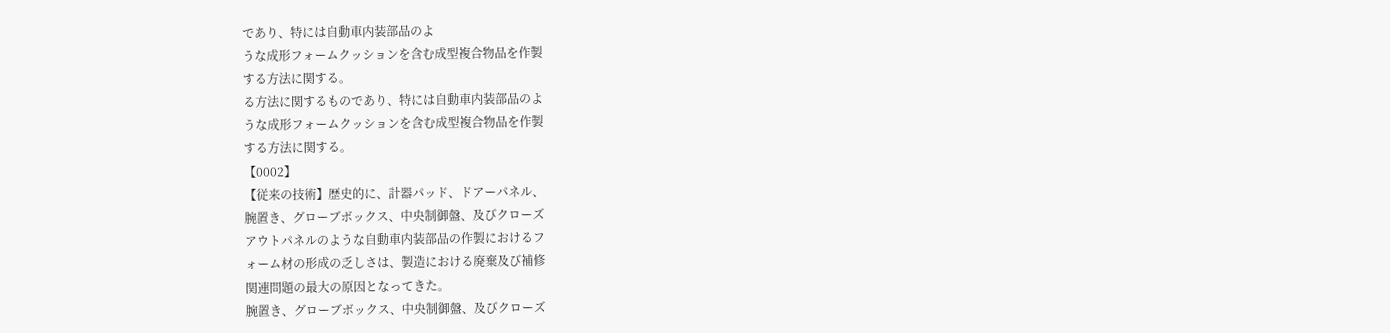であり、特には自動車内装部品のよ
うな成形フォームクッションを含む成型複合物品を作製
する方法に関する。
る方法に関するものであり、特には自動車内装部品のよ
うな成形フォームクッションを含む成型複合物品を作製
する方法に関する。
【0002】
【従来の技術】歴史的に、計器パッド、ドアーパネル、
腕置き、グローブボックス、中央制御盤、及びクローズ
アウトパネルのような自動車内装部品の作製におけるフ
ォーム材の形成の乏しさは、製造における廃棄及び補修
関連問題の最大の原因となってきた。
腕置き、グローブボックス、中央制御盤、及びクローズ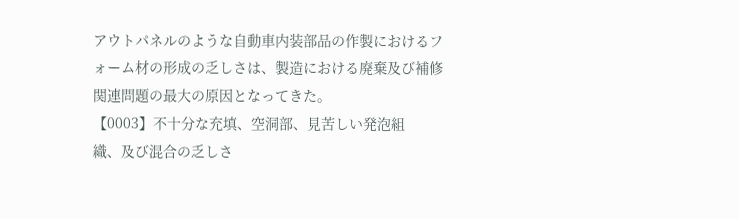アウトパネルのような自動車内装部品の作製におけるフ
ォーム材の形成の乏しさは、製造における廃棄及び補修
関連問題の最大の原因となってきた。
【0003】不十分な充填、空洞部、見苦しい発泡組
織、及び混合の乏しさ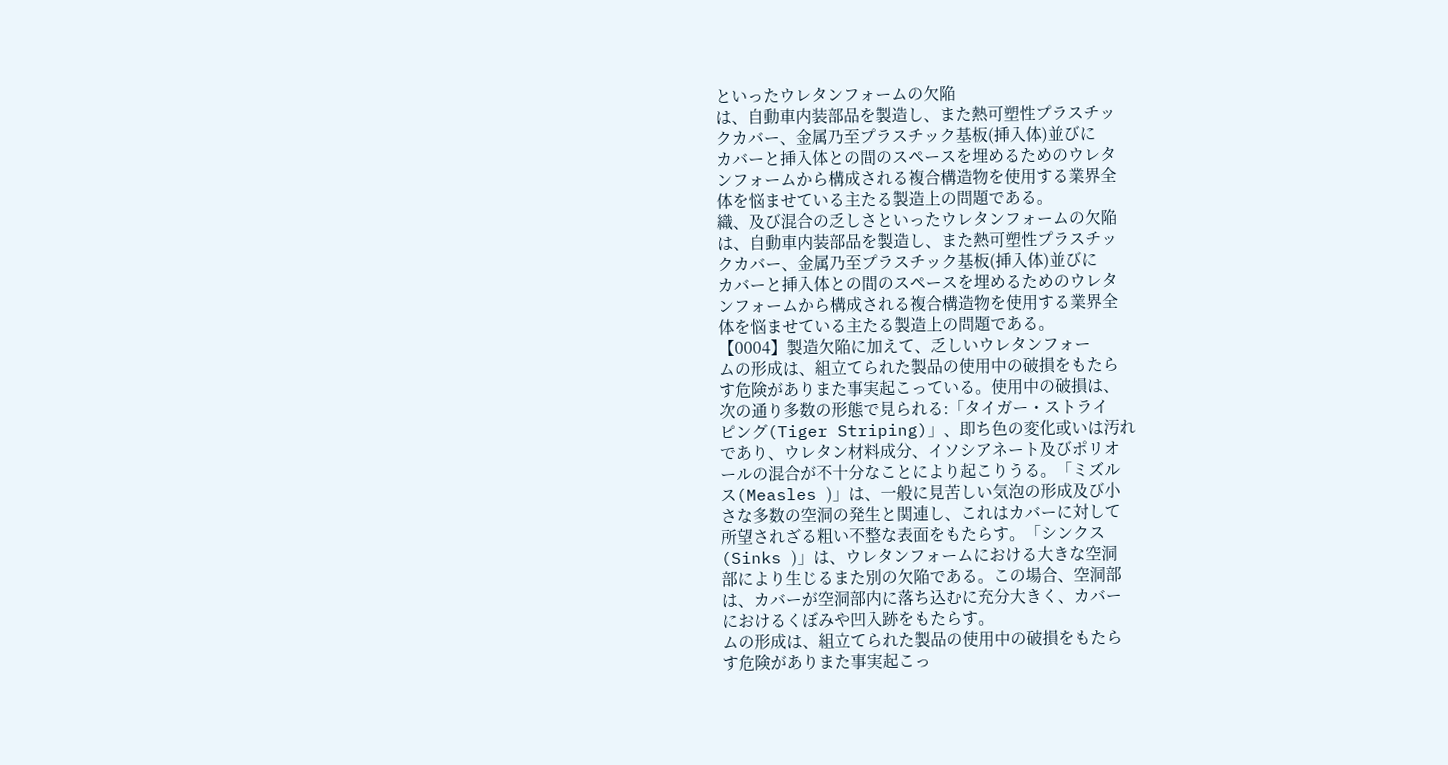といったウレタンフォームの欠陥
は、自動車内装部品を製造し、また熱可塑性プラスチッ
クカバー、金属乃至プラスチック基板(挿入体)並びに
カバーと挿入体との間のスペースを埋めるためのウレタ
ンフォームから構成される複合構造物を使用する業界全
体を悩ませている主たる製造上の問題である。
織、及び混合の乏しさといったウレタンフォームの欠陥
は、自動車内装部品を製造し、また熱可塑性プラスチッ
クカバー、金属乃至プラスチック基板(挿入体)並びに
カバーと挿入体との間のスペースを埋めるためのウレタ
ンフォームから構成される複合構造物を使用する業界全
体を悩ませている主たる製造上の問題である。
【0004】製造欠陥に加えて、乏しいウレタンフォー
ムの形成は、組立てられた製品の使用中の破損をもたら
す危険がありまた事実起こっている。使用中の破損は、
次の通り多数の形態で見られる:「タイガー・ストライ
ピング(Tiger Striping)」、即ち色の変化或いは汚れ
であり、ウレタン材料成分、イソシアネート及びポリオ
ールの混合が不十分なことにより起こりうる。「ミズル
ス(Measles )」は、一般に見苦しい気泡の形成及び小
さな多数の空洞の発生と関連し、これはカバーに対して
所望されざる粗い不整な表面をもたらす。「シンクス
(Sinks )」は、ウレタンフォームにおける大きな空洞
部により生じるまた別の欠陥である。この場合、空洞部
は、カバーが空洞部内に落ち込むに充分大きく、カバー
におけるくぼみや凹入跡をもたらす。
ムの形成は、組立てられた製品の使用中の破損をもたら
す危険がありまた事実起こっ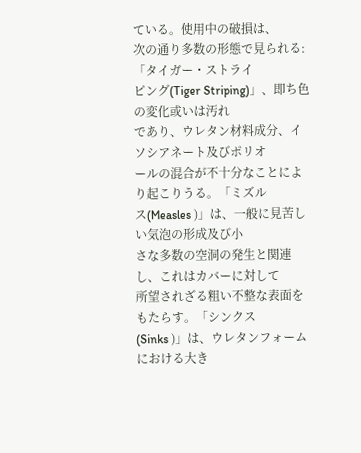ている。使用中の破損は、
次の通り多数の形態で見られる:「タイガー・ストライ
ピング(Tiger Striping)」、即ち色の変化或いは汚れ
であり、ウレタン材料成分、イソシアネート及びポリオ
ールの混合が不十分なことにより起こりうる。「ミズル
ス(Measles )」は、一般に見苦しい気泡の形成及び小
さな多数の空洞の発生と関連し、これはカバーに対して
所望されざる粗い不整な表面をもたらす。「シンクス
(Sinks )」は、ウレタンフォームにおける大き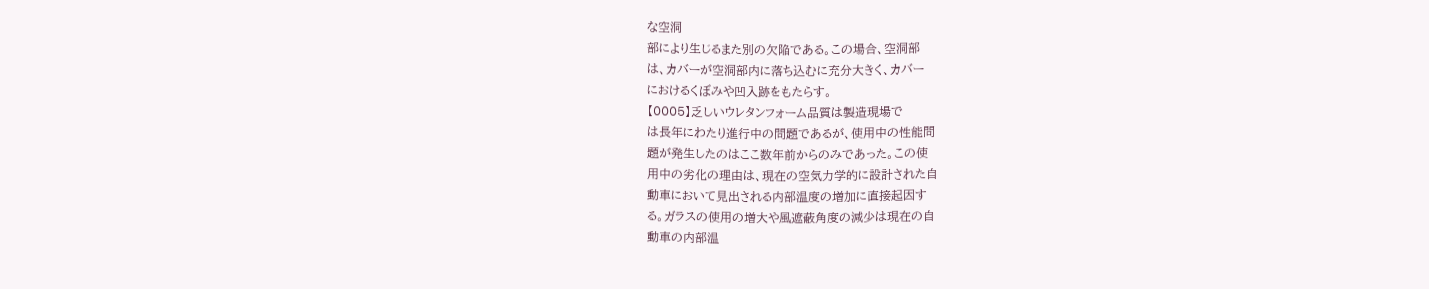な空洞
部により生じるまた別の欠陥である。この場合、空洞部
は、カバーが空洞部内に落ち込むに充分大きく、カバー
におけるくぼみや凹入跡をもたらす。
【0005】乏しいウレタンフォーム品質は製造現場で
は長年にわたり進行中の問題であるが、使用中の性能問
題が発生したのはここ数年前からのみであった。この使
用中の劣化の理由は、現在の空気力学的に設計された自
動車において見出される内部温度の増加に直接起因す
る。ガラスの使用の増大や風遮蔽角度の減少は現在の自
動車の内部温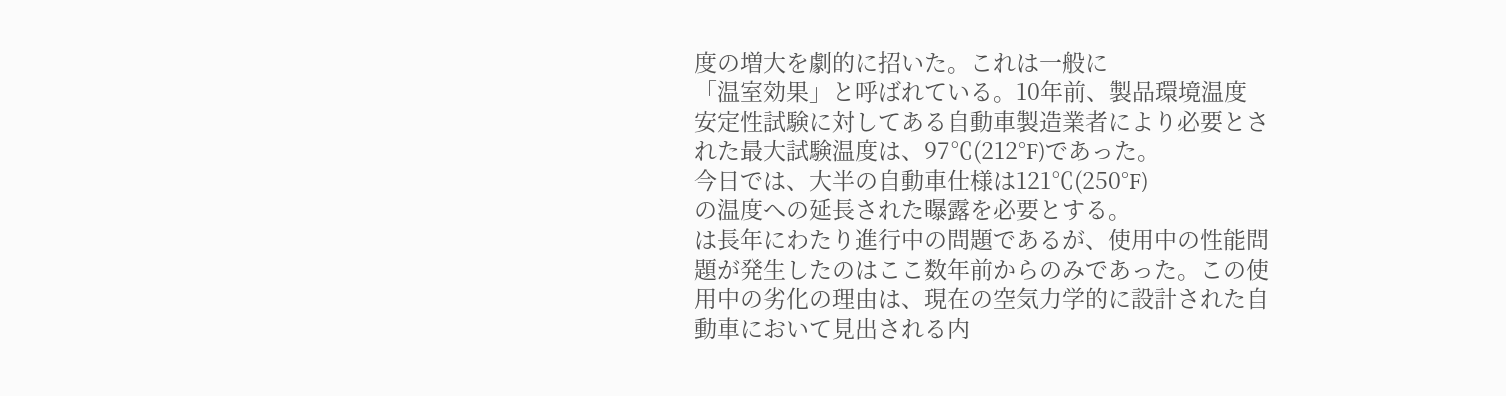度の増大を劇的に招いた。これは一般に
「温室効果」と呼ばれている。10年前、製品環境温度
安定性試験に対してある自動車製造業者により必要とさ
れた最大試験温度は、97℃(212°F)であった。
今日では、大半の自動車仕様は121℃(250°F)
の温度への延長された曝露を必要とする。
は長年にわたり進行中の問題であるが、使用中の性能問
題が発生したのはここ数年前からのみであった。この使
用中の劣化の理由は、現在の空気力学的に設計された自
動車において見出される内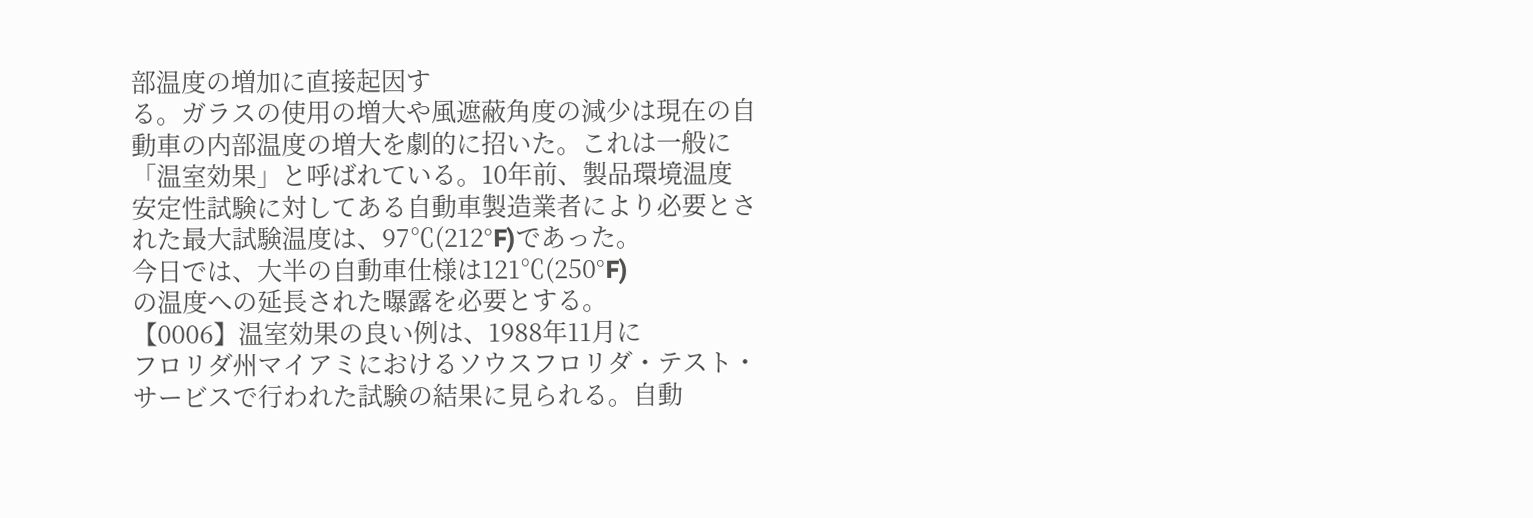部温度の増加に直接起因す
る。ガラスの使用の増大や風遮蔽角度の減少は現在の自
動車の内部温度の増大を劇的に招いた。これは一般に
「温室効果」と呼ばれている。10年前、製品環境温度
安定性試験に対してある自動車製造業者により必要とさ
れた最大試験温度は、97℃(212°F)であった。
今日では、大半の自動車仕様は121℃(250°F)
の温度への延長された曝露を必要とする。
【0006】温室効果の良い例は、1988年11月に
フロリダ州マイアミにおけるソウスフロリダ・テスト・
サービスで行われた試験の結果に見られる。自動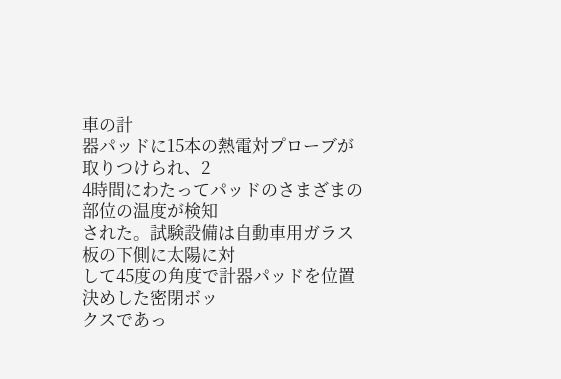車の計
器パッドに15本の熱電対プローブが取りつけられ、2
4時間にわたってパッドのさまざまの部位の温度が検知
された。試験設備は自動車用ガラス板の下側に太陽に対
して45度の角度で計器パッドを位置決めした密閉ボッ
クスであっ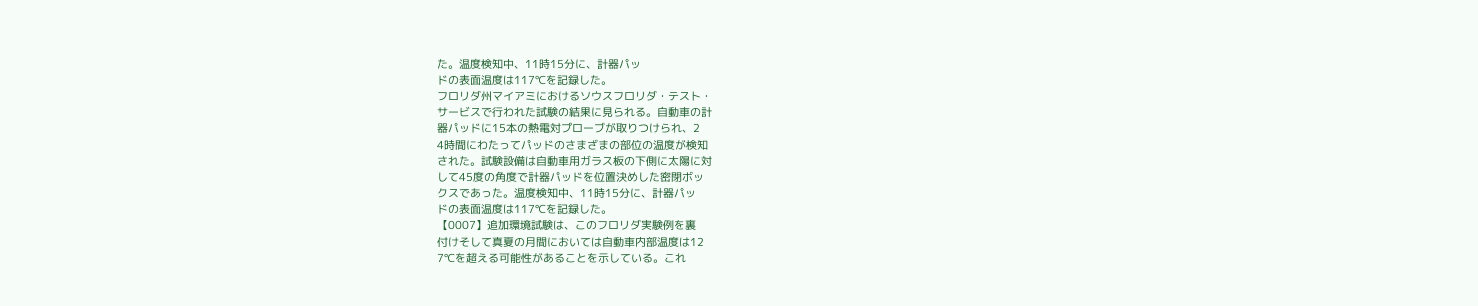た。温度検知中、11時15分に、計器パッ
ドの表面温度は117℃を記録した。
フロリダ州マイアミにおけるソウスフロリダ・テスト・
サービスで行われた試験の結果に見られる。自動車の計
器パッドに15本の熱電対プローブが取りつけられ、2
4時間にわたってパッドのさまざまの部位の温度が検知
された。試験設備は自動車用ガラス板の下側に太陽に対
して45度の角度で計器パッドを位置決めした密閉ボッ
クスであった。温度検知中、11時15分に、計器パッ
ドの表面温度は117℃を記録した。
【0007】追加環境試験は、このフロリダ実験例を裏
付けそして真夏の月間においては自動車内部温度は12
7℃を超える可能性があることを示している。これ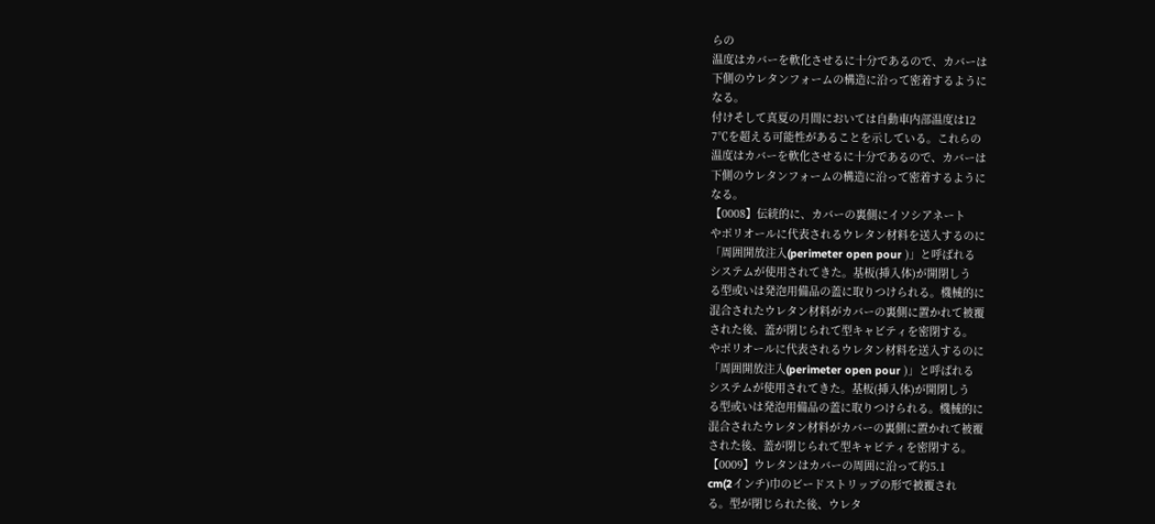らの
温度はカバーを軟化させるに十分であるので、カバーは
下側のウレタンフォームの構造に沿って密着するように
なる。
付けそして真夏の月間においては自動車内部温度は12
7℃を超える可能性があることを示している。これらの
温度はカバーを軟化させるに十分であるので、カバーは
下側のウレタンフォームの構造に沿って密着するように
なる。
【0008】伝統的に、カバーの裏側にイソシアネート
やポリオールに代表されるウレタン材料を送入するのに
「周囲開放注入(perimeter open pour )」と呼ばれる
システムが使用されてきた。基板(挿入体)が開閉しう
る型或いは発泡用備品の蓋に取りつけられる。機械的に
混合されたウレタン材料がカバーの裏側に置かれて被覆
された後、蓋が閉じられて型キャビティを密閉する。
やポリオールに代表されるウレタン材料を送入するのに
「周囲開放注入(perimeter open pour )」と呼ばれる
システムが使用されてきた。基板(挿入体)が開閉しう
る型或いは発泡用備品の蓋に取りつけられる。機械的に
混合されたウレタン材料がカバーの裏側に置かれて被覆
された後、蓋が閉じられて型キャビティを密閉する。
【0009】ウレタンはカバーの周囲に沿って約5.1
cm(2インチ)巾のビードストリップの形で被覆され
る。型が閉じられた後、ウレタ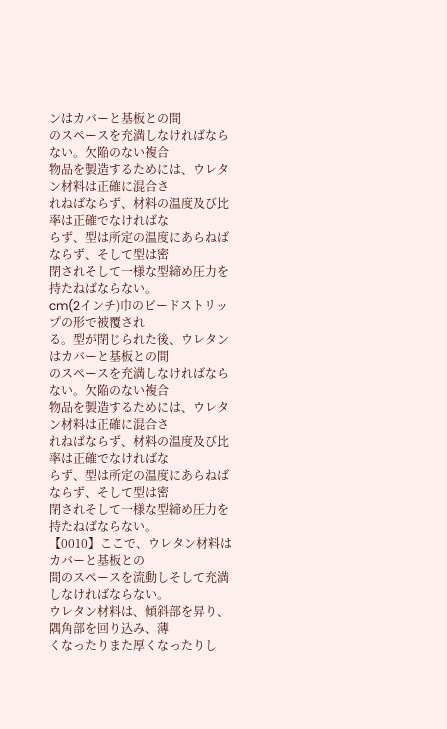ンはカバーと基板との間
のスペースを充満しなければならない。欠陥のない複合
物品を製造するためには、ウレタン材料は正確に混合さ
れねばならず、材料の温度及び比率は正確でなければな
らず、型は所定の温度にあらねばならず、そして型は密
閉されそして一様な型締め圧力を持たねばならない。
cm(2インチ)巾のビードストリップの形で被覆され
る。型が閉じられた後、ウレタンはカバーと基板との間
のスペースを充満しなければならない。欠陥のない複合
物品を製造するためには、ウレタン材料は正確に混合さ
れねばならず、材料の温度及び比率は正確でなければな
らず、型は所定の温度にあらねばならず、そして型は密
閉されそして一様な型締め圧力を持たねばならない。
【0010】ここで、ウレタン材料はカバーと基板との
間のスペースを流動しそして充満しなければならない。
ウレタン材料は、傾斜部を昇り、隅角部を回り込み、薄
くなったりまた厚くなったりし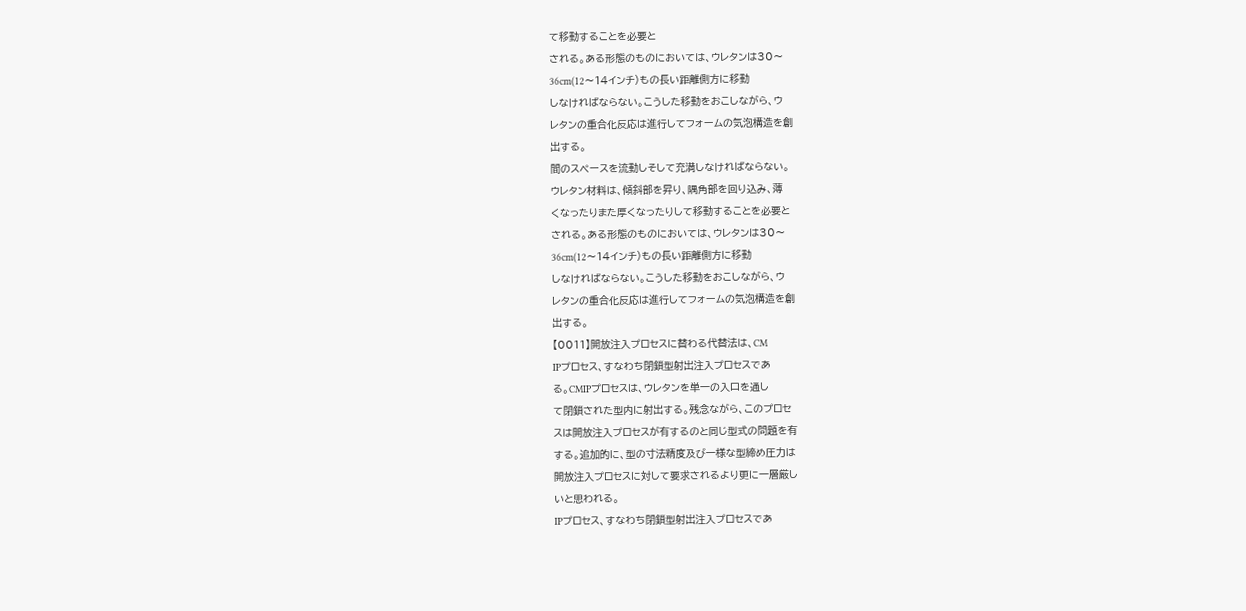て移動することを必要と
される。ある形態のものにおいては、ウレタンは30〜
36cm(12〜14インチ)もの長い距離側方に移動
しなければならない。こうした移動をおこしながら、ウ
レタンの重合化反応は進行してフォームの気泡構造を創
出する。
間のスペースを流動しそして充満しなければならない。
ウレタン材料は、傾斜部を昇り、隅角部を回り込み、薄
くなったりまた厚くなったりして移動することを必要と
される。ある形態のものにおいては、ウレタンは30〜
36cm(12〜14インチ)もの長い距離側方に移動
しなければならない。こうした移動をおこしながら、ウ
レタンの重合化反応は進行してフォームの気泡構造を創
出する。
【0011】開放注入プロセスに替わる代替法は、CM
IPプロセス、すなわち閉鎖型射出注入プロセスであ
る。CMIPプロセスは、ウレタンを単一の入口を通し
て閉鎖された型内に射出する。残念ながら、このプロセ
スは開放注入プロセスが有するのと同じ型式の問題を有
する。追加的に、型の寸法精度及び一様な型締め圧力は
開放注入プロセスに対して要求されるより更に一層厳し
いと思われる。
IPプロセス、すなわち閉鎖型射出注入プロセスであ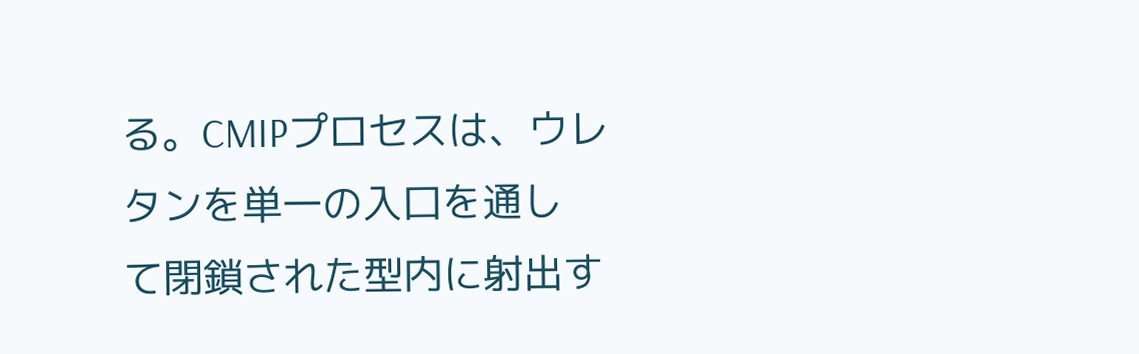る。CMIPプロセスは、ウレタンを単一の入口を通し
て閉鎖された型内に射出す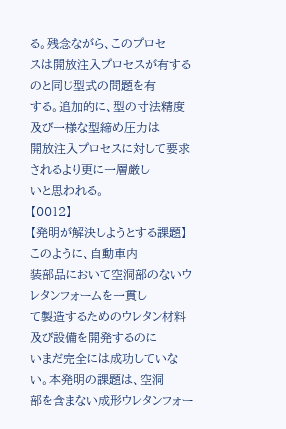る。残念ながら、このプロセ
スは開放注入プロセスが有するのと同じ型式の問題を有
する。追加的に、型の寸法精度及び一様な型締め圧力は
開放注入プロセスに対して要求されるより更に一層厳し
いと思われる。
【0012】
【発明が解決しようとする課題】このように、自動車内
装部品において空洞部のないウレタンフォームを一貫し
て製造するためのウレタン材料及び設備を開発するのに
いまだ完全には成功していない。本発明の課題は、空洞
部を含まない成形ウレタンフォー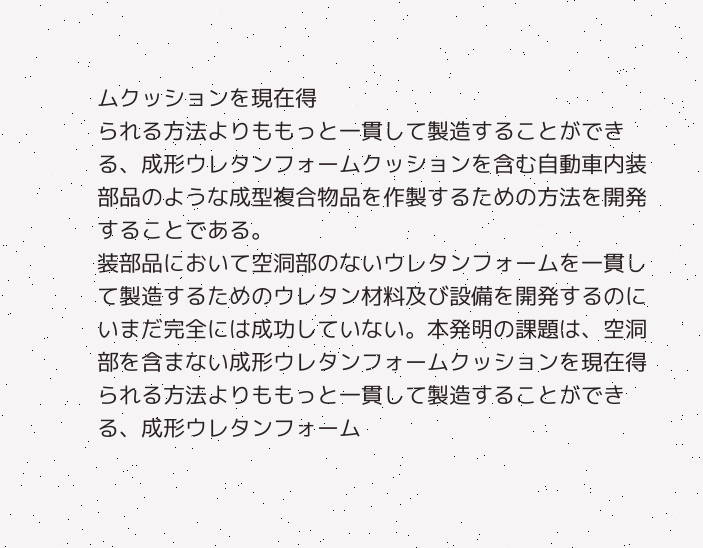ムクッションを現在得
られる方法よりももっと一貫して製造することができ
る、成形ウレタンフォームクッションを含む自動車内装
部品のような成型複合物品を作製するための方法を開発
することである。
装部品において空洞部のないウレタンフォームを一貫し
て製造するためのウレタン材料及び設備を開発するのに
いまだ完全には成功していない。本発明の課題は、空洞
部を含まない成形ウレタンフォームクッションを現在得
られる方法よりももっと一貫して製造することができ
る、成形ウレタンフォーム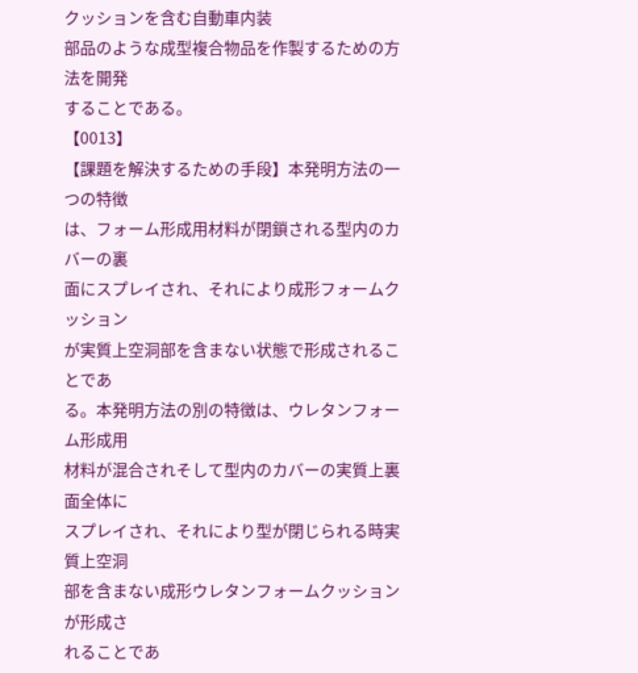クッションを含む自動車内装
部品のような成型複合物品を作製するための方法を開発
することである。
【0013】
【課題を解決するための手段】本発明方法の一つの特徴
は、フォーム形成用材料が閉鎖される型内のカバーの裏
面にスプレイされ、それにより成形フォームクッション
が実質上空洞部を含まない状態で形成されることであ
る。本発明方法の別の特徴は、ウレタンフォーム形成用
材料が混合されそして型内のカバーの実質上裏面全体に
スプレイされ、それにより型が閉じられる時実質上空洞
部を含まない成形ウレタンフォームクッションが形成さ
れることであ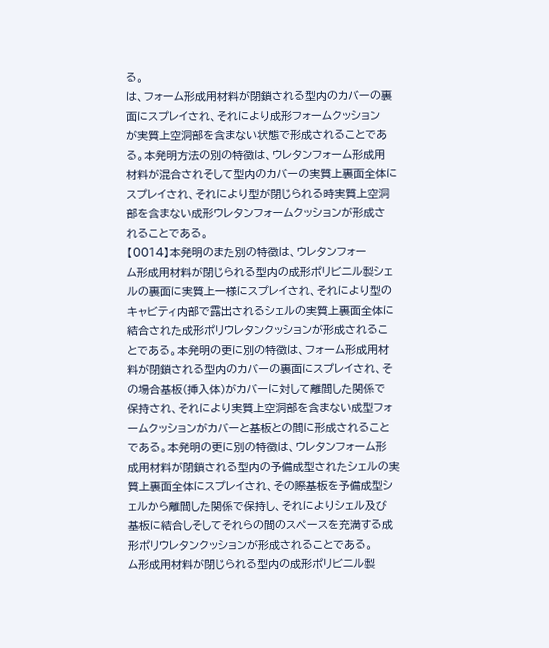る。
は、フォーム形成用材料が閉鎖される型内のカバーの裏
面にスプレイされ、それにより成形フォームクッション
が実質上空洞部を含まない状態で形成されることであ
る。本発明方法の別の特徴は、ウレタンフォーム形成用
材料が混合されそして型内のカバーの実質上裏面全体に
スプレイされ、それにより型が閉じられる時実質上空洞
部を含まない成形ウレタンフォームクッションが形成さ
れることである。
【0014】本発明のまた別の特徴は、ウレタンフォー
ム形成用材料が閉じられる型内の成形ポリビニル製シェ
ルの裏面に実質上一様にスプレイされ、それにより型の
キャビティ内部で露出されるシェルの実質上裏面全体に
結合された成形ポリウレタンクッションが形成されるこ
とである。本発明の更に別の特徴は、フォーム形成用材
料が閉鎖される型内のカバーの裏面にスプレイされ、そ
の場合基板(挿入体)がカバーに対して離間した関係で
保持され、それにより実質上空洞部を含まない成型フォ
ームクッションがカバーと基板との間に形成されること
である。本発明の更に別の特徴は、ウレタンフォーム形
成用材料が閉鎖される型内の予備成型されたシェルの実
質上裏面全体にスプレイされ、その際基板を予備成型シ
ェルから離間した関係で保持し、それによりシェル及び
基板に結合しそしてそれらの間のスペースを充満する成
形ポリウレタンクッションが形成されることである。
ム形成用材料が閉じられる型内の成形ポリビニル製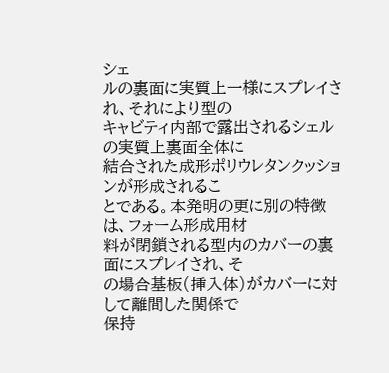シェ
ルの裏面に実質上一様にスプレイされ、それにより型の
キャビティ内部で露出されるシェルの実質上裏面全体に
結合された成形ポリウレタンクッションが形成されるこ
とである。本発明の更に別の特徴は、フォーム形成用材
料が閉鎖される型内のカバーの裏面にスプレイされ、そ
の場合基板(挿入体)がカバーに対して離間した関係で
保持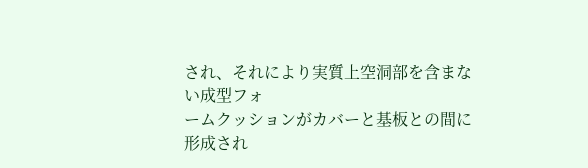され、それにより実質上空洞部を含まない成型フォ
ームクッションがカバーと基板との間に形成され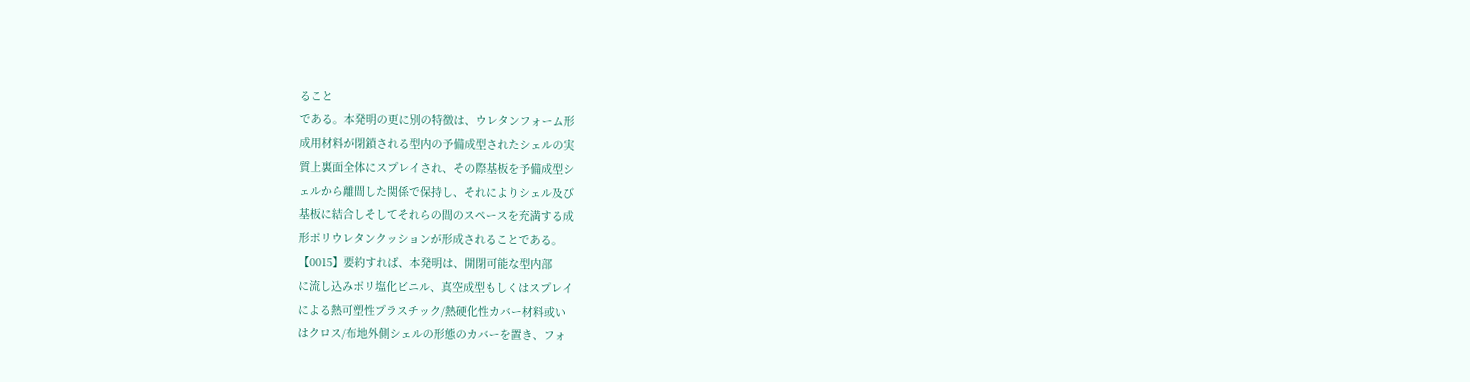ること
である。本発明の更に別の特徴は、ウレタンフォーム形
成用材料が閉鎖される型内の予備成型されたシェルの実
質上裏面全体にスプレイされ、その際基板を予備成型シ
ェルから離間した関係で保持し、それによりシェル及び
基板に結合しそしてそれらの間のスペースを充満する成
形ポリウレタンクッションが形成されることである。
【0015】要約すれば、本発明は、開閉可能な型内部
に流し込みポリ塩化ビニル、真空成型もしくはスプレイ
による熱可塑性プラスチック/熱硬化性カバー材料或い
はクロス/布地外側シェルの形態のカバーを置き、フォ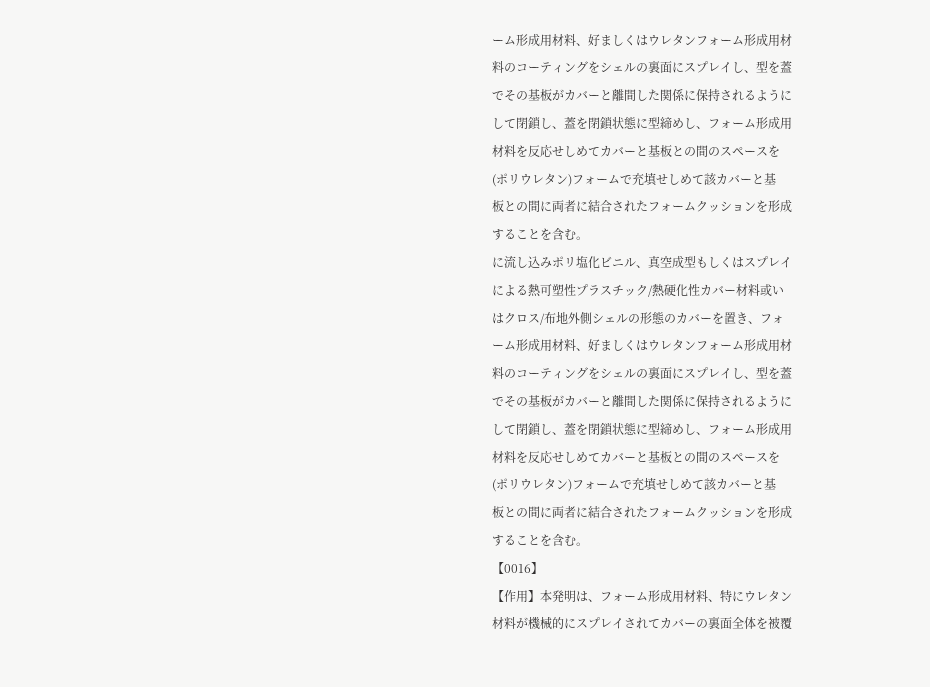ーム形成用材料、好ましくはウレタンフォーム形成用材
料のコーティングをシェルの裏面にスプレイし、型を蓋
でその基板がカバーと離間した関係に保持されるように
して閉鎖し、蓋を閉鎖状態に型締めし、フォーム形成用
材料を反応せしめてカバーと基板との間のスペースを
(ポリウレタン)フォームで充填せしめて該カバーと基
板との間に両者に結合されたフォームクッションを形成
することを含む。
に流し込みポリ塩化ビニル、真空成型もしくはスプレイ
による熱可塑性プラスチック/熱硬化性カバー材料或い
はクロス/布地外側シェルの形態のカバーを置き、フォ
ーム形成用材料、好ましくはウレタンフォーム形成用材
料のコーティングをシェルの裏面にスプレイし、型を蓋
でその基板がカバーと離間した関係に保持されるように
して閉鎖し、蓋を閉鎖状態に型締めし、フォーム形成用
材料を反応せしめてカバーと基板との間のスペースを
(ポリウレタン)フォームで充填せしめて該カバーと基
板との間に両者に結合されたフォームクッションを形成
することを含む。
【0016】
【作用】本発明は、フォーム形成用材料、特にウレタン
材料が機械的にスプレイされてカバーの裏面全体を被覆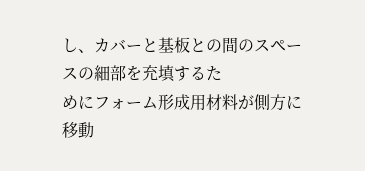し、カバーと基板との間のスペースの細部を充填するた
めにフォーム形成用材料が側方に移動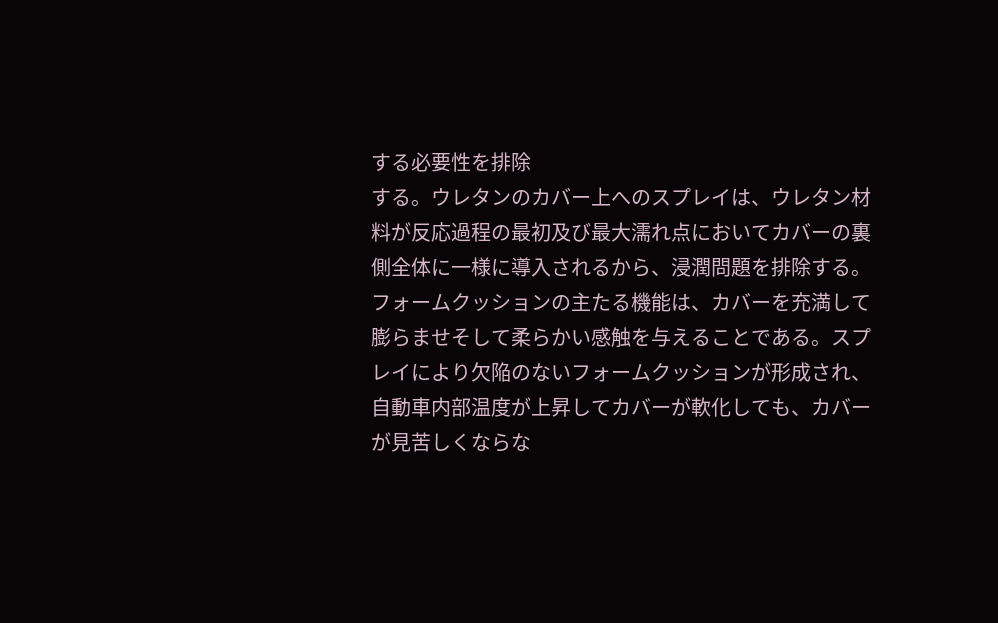する必要性を排除
する。ウレタンのカバー上へのスプレイは、ウレタン材
料が反応過程の最初及び最大濡れ点においてカバーの裏
側全体に一様に導入されるから、浸潤問題を排除する。
フォームクッションの主たる機能は、カバーを充満して
膨らませそして柔らかい感触を与えることである。スプ
レイにより欠陥のないフォームクッションが形成され、
自動車内部温度が上昇してカバーが軟化しても、カバー
が見苦しくならな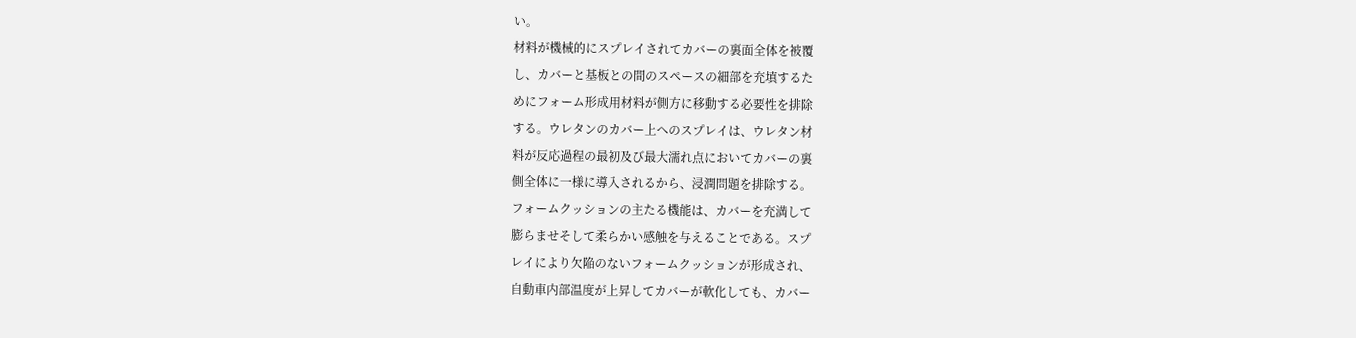い。
材料が機械的にスプレイされてカバーの裏面全体を被覆
し、カバーと基板との間のスペースの細部を充填するた
めにフォーム形成用材料が側方に移動する必要性を排除
する。ウレタンのカバー上へのスプレイは、ウレタン材
料が反応過程の最初及び最大濡れ点においてカバーの裏
側全体に一様に導入されるから、浸潤問題を排除する。
フォームクッションの主たる機能は、カバーを充満して
膨らませそして柔らかい感触を与えることである。スプ
レイにより欠陥のないフォームクッションが形成され、
自動車内部温度が上昇してカバーが軟化しても、カバー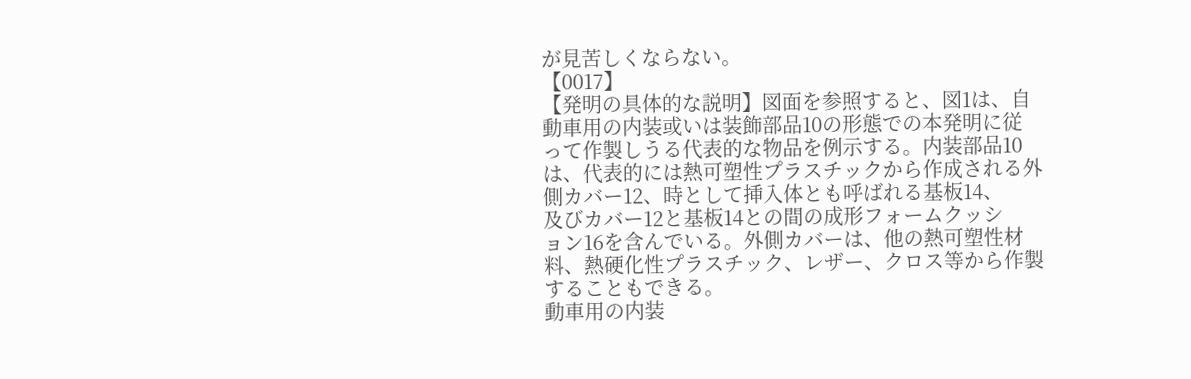が見苦しくならない。
【0017】
【発明の具体的な説明】図面を参照すると、図1は、自
動車用の内装或いは装飾部品10の形態での本発明に従
って作製しうる代表的な物品を例示する。内装部品10
は、代表的には熱可塑性プラスチックから作成される外
側カバー12、時として挿入体とも呼ばれる基板14、
及びカバー12と基板14との間の成形フォームクッシ
ョン16を含んでいる。外側カバーは、他の熱可塑性材
料、熱硬化性プラスチック、レザー、クロス等から作製
することもできる。
動車用の内装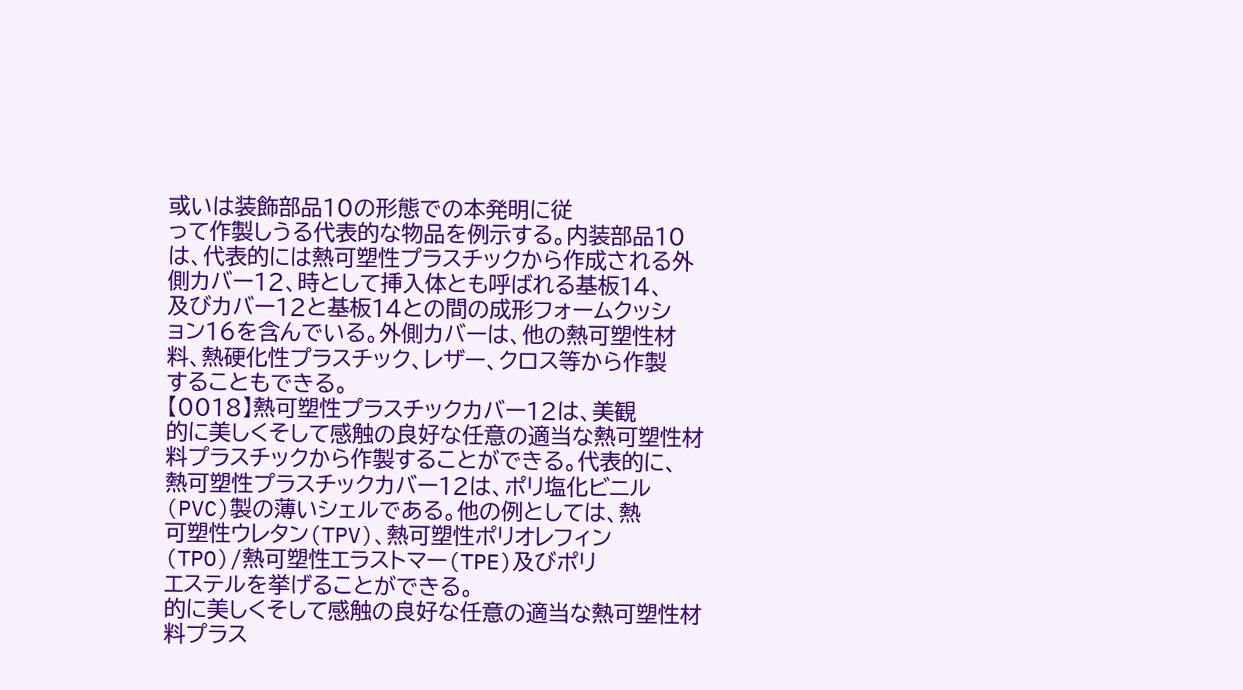或いは装飾部品10の形態での本発明に従
って作製しうる代表的な物品を例示する。内装部品10
は、代表的には熱可塑性プラスチックから作成される外
側カバー12、時として挿入体とも呼ばれる基板14、
及びカバー12と基板14との間の成形フォームクッシ
ョン16を含んでいる。外側カバーは、他の熱可塑性材
料、熱硬化性プラスチック、レザー、クロス等から作製
することもできる。
【0018】熱可塑性プラスチックカバー12は、美観
的に美しくそして感触の良好な任意の適当な熱可塑性材
料プラスチックから作製することができる。代表的に、
熱可塑性プラスチックカバー12は、ポリ塩化ビニル
(PVC)製の薄いシェルである。他の例としては、熱
可塑性ウレタン(TPV)、熱可塑性ポリオレフィン
(TPO)/熱可塑性エラストマー(TPE)及びポリ
エステルを挙げることができる。
的に美しくそして感触の良好な任意の適当な熱可塑性材
料プラス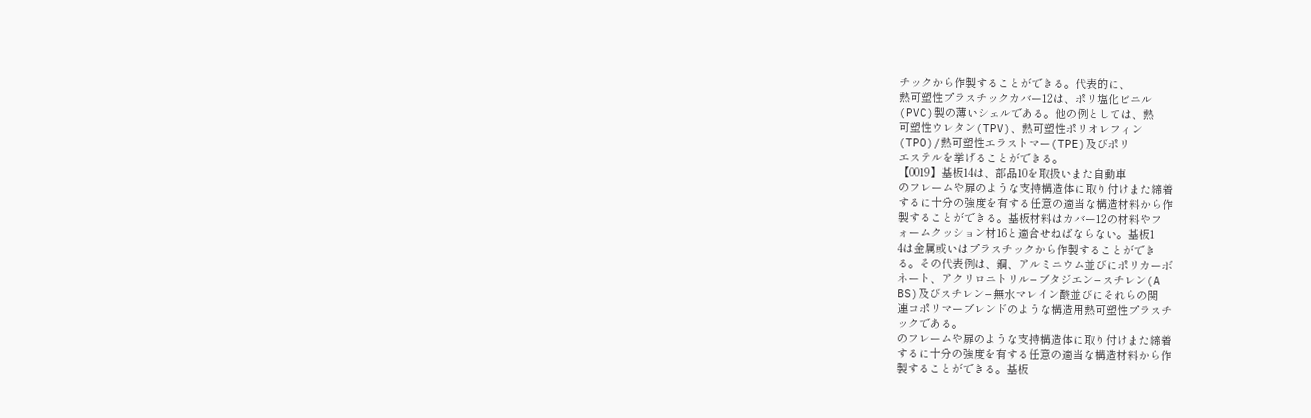チックから作製することができる。代表的に、
熱可塑性プラスチックカバー12は、ポリ塩化ビニル
(PVC)製の薄いシェルである。他の例としては、熱
可塑性ウレタン(TPV)、熱可塑性ポリオレフィン
(TPO)/熱可塑性エラストマー(TPE)及びポリ
エステルを挙げることができる。
【0019】基板14は、部品10を取扱いまた自動車
のフレームや扉のような支持構造体に取り付けまた締着
するに十分の強度を有する任意の適当な構造材料から作
製することができる。基板材料はカバー12の材料やフ
ォームクッション材16と適合せねばならない。基板1
4は金属或いはプラスチックから作製することができ
る。その代表例は、鋼、アルミニウム並びにポリカーボ
ネート、アクリロニトリル−ブタジエン−スチレン(A
BS)及びスチレン−無水マレイン酸並びにそれらの関
連コポリマーブレンドのような構造用熱可塑性プラスチ
ックである。
のフレームや扉のような支持構造体に取り付けまた締着
するに十分の強度を有する任意の適当な構造材料から作
製することができる。基板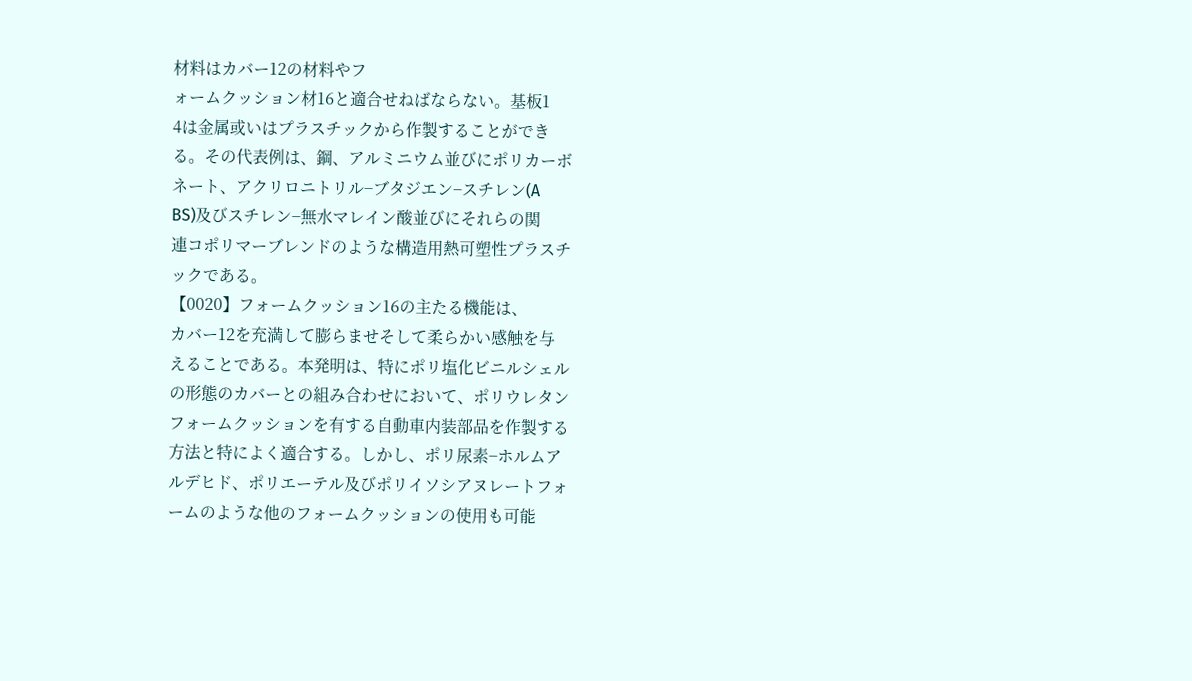材料はカバー12の材料やフ
ォームクッション材16と適合せねばならない。基板1
4は金属或いはプラスチックから作製することができ
る。その代表例は、鋼、アルミニウム並びにポリカーボ
ネート、アクリロニトリル−ブタジエン−スチレン(A
BS)及びスチレン−無水マレイン酸並びにそれらの関
連コポリマーブレンドのような構造用熱可塑性プラスチ
ックである。
【0020】フォームクッション16の主たる機能は、
カバー12を充満して膨らませそして柔らかい感触を与
えることである。本発明は、特にポリ塩化ビニルシェル
の形態のカバーとの組み合わせにおいて、ポリウレタン
フォームクッションを有する自動車内装部品を作製する
方法と特によく適合する。しかし、ポリ尿素−ホルムア
ルデヒド、ポリエーテル及びポリイソシアヌレートフォ
ームのような他のフォームクッションの使用も可能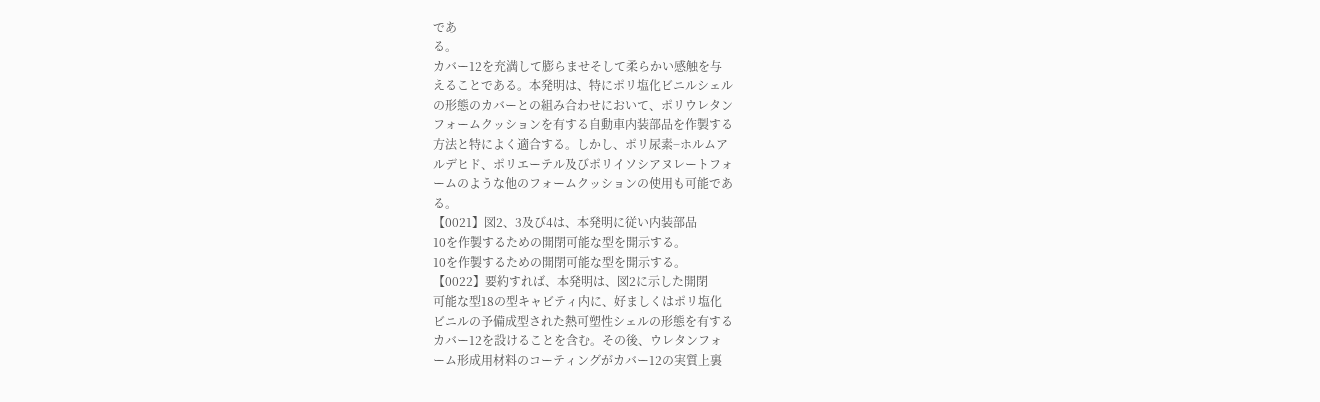であ
る。
カバー12を充満して膨らませそして柔らかい感触を与
えることである。本発明は、特にポリ塩化ビニルシェル
の形態のカバーとの組み合わせにおいて、ポリウレタン
フォームクッションを有する自動車内装部品を作製する
方法と特によく適合する。しかし、ポリ尿素−ホルムア
ルデヒド、ポリエーテル及びポリイソシアヌレートフォ
ームのような他のフォームクッションの使用も可能であ
る。
【0021】図2、3及び4は、本発明に従い内装部品
10を作製するための開閉可能な型を開示する。
10を作製するための開閉可能な型を開示する。
【0022】要約すれば、本発明は、図2に示した開閉
可能な型18の型キャビティ内に、好ましくはポリ塩化
ビニルの予備成型された熱可塑性シェルの形態を有する
カバー12を設けることを含む。その後、ウレタンフォ
ーム形成用材料のコーティングがカバー12の実質上裏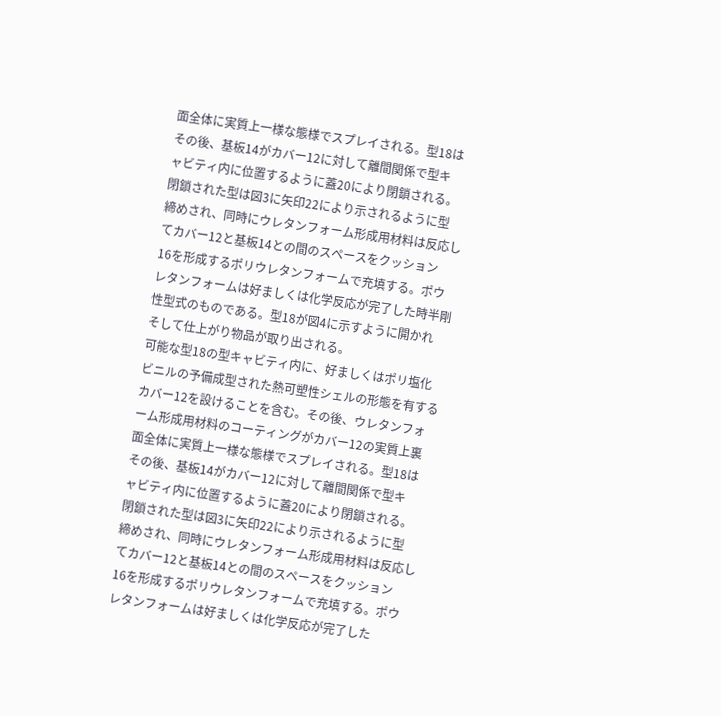面全体に実質上一様な態様でスプレイされる。型18は
その後、基板14がカバー12に対して離間関係で型キ
ャビティ内に位置するように蓋20により閉鎖される。
閉鎖された型は図3に矢印22により示されるように型
締めされ、同時にウレタンフォーム形成用材料は反応し
てカバー12と基板14との間のスペースをクッション
16を形成するポリウレタンフォームで充填する。ポウ
レタンフォームは好ましくは化学反応が完了した時半剛
性型式のものである。型18が図4に示すように開かれ
そして仕上がり物品が取り出される。
可能な型18の型キャビティ内に、好ましくはポリ塩化
ビニルの予備成型された熱可塑性シェルの形態を有する
カバー12を設けることを含む。その後、ウレタンフォ
ーム形成用材料のコーティングがカバー12の実質上裏
面全体に実質上一様な態様でスプレイされる。型18は
その後、基板14がカバー12に対して離間関係で型キ
ャビティ内に位置するように蓋20により閉鎖される。
閉鎖された型は図3に矢印22により示されるように型
締めされ、同時にウレタンフォーム形成用材料は反応し
てカバー12と基板14との間のスペースをクッション
16を形成するポリウレタンフォームで充填する。ポウ
レタンフォームは好ましくは化学反応が完了した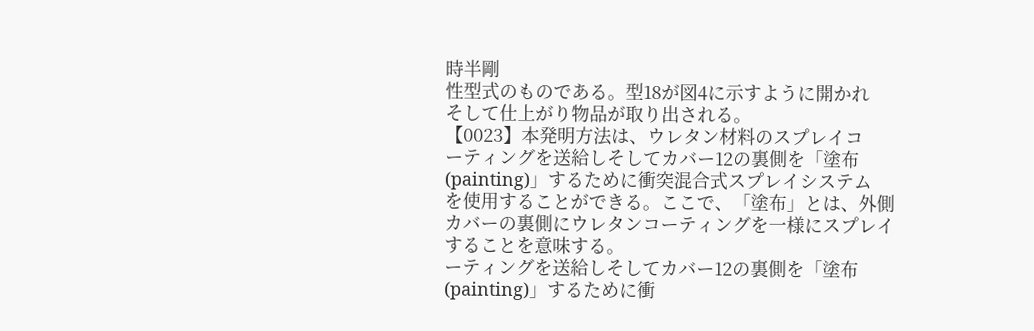時半剛
性型式のものである。型18が図4に示すように開かれ
そして仕上がり物品が取り出される。
【0023】本発明方法は、ウレタン材料のスプレイコ
ーティングを送給しそしてカバー12の裏側を「塗布
(painting)」するために衝突混合式スプレイシステム
を使用することができる。ここで、「塗布」とは、外側
カバーの裏側にウレタンコーティングを一様にスプレイ
することを意味する。
ーティングを送給しそしてカバー12の裏側を「塗布
(painting)」するために衝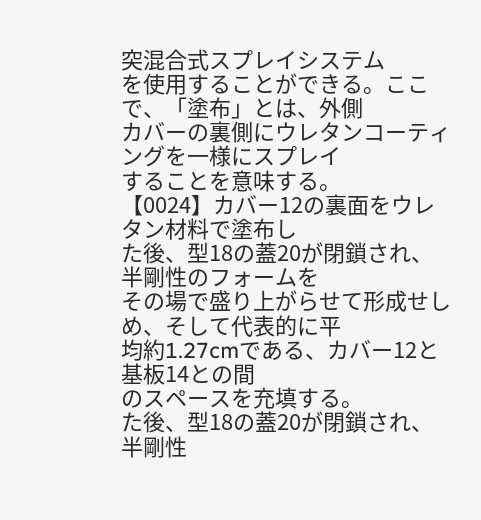突混合式スプレイシステム
を使用することができる。ここで、「塗布」とは、外側
カバーの裏側にウレタンコーティングを一様にスプレイ
することを意味する。
【0024】カバー12の裏面をウレタン材料で塗布し
た後、型18の蓋20が閉鎖され、半剛性のフォームを
その場で盛り上がらせて形成せしめ、そして代表的に平
均約1.27cmである、カバー12と基板14との間
のスペースを充填する。
た後、型18の蓋20が閉鎖され、半剛性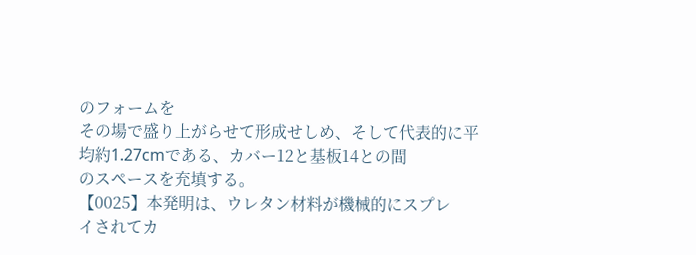のフォームを
その場で盛り上がらせて形成せしめ、そして代表的に平
均約1.27cmである、カバー12と基板14との間
のスペースを充填する。
【0025】本発明は、ウレタン材料が機械的にスプレ
イされてカ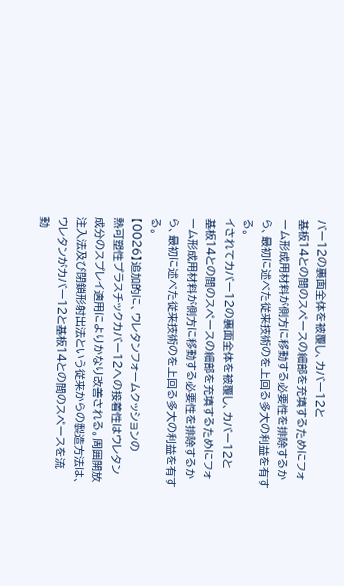バー12の裏面全体を被覆し、カバー12と
基板14との間のスペースの細部を充填するためにフォ
ーム形成用材料が側方に移動する必要性を排除するか
ら、最初に述べた従来技術のを上回る多大の利益を有す
る。
イされてカバー12の裏面全体を被覆し、カバー12と
基板14との間のスペースの細部を充填するためにフォ
ーム形成用材料が側方に移動する必要性を排除するか
ら、最初に述べた従来技術のを上回る多大の利益を有す
る。
【0026】追加的に、ウレタンフォームクッションの
熱可塑性プラスチックカバー12への接着性はウレタン
成分のスプレイ適用によりかなり改善される。周囲開放
注入法及び閉鎖形射出法という従来からの製造方法は、
ウレタンがカバー12と基板14との間のスペースを流
動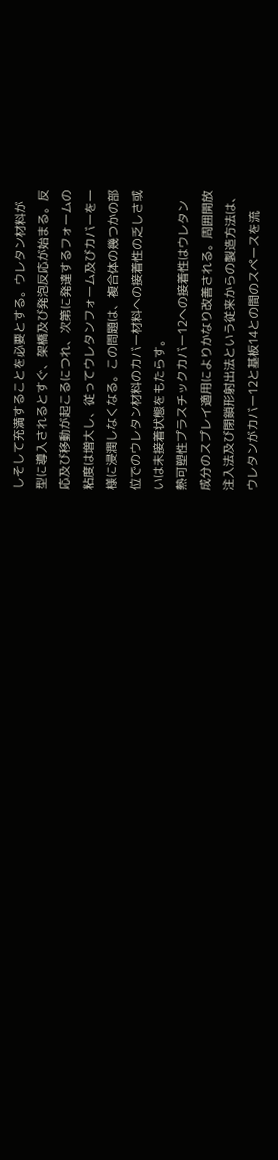しそして充満することを必要とする。ウレタン材料が
型に導入されるとすぐ、架橋及び発泡反応が始まる。反
応及び移動が起こるにつれ、次第に発達するフォームの
粘度は増大し、従ってウレタンフォーム及びカバーを一
様に浸潤しなくなる。この問題は、複合体の幾つかの部
位でのウレタン材料のカバー材料への接着性の乏しさ或
いは未接着状態をもたらす。
熱可塑性プラスチックカバー12への接着性はウレタン
成分のスプレイ適用によりかなり改善される。周囲開放
注入法及び閉鎖形射出法という従来からの製造方法は、
ウレタンがカバー12と基板14との間のスペースを流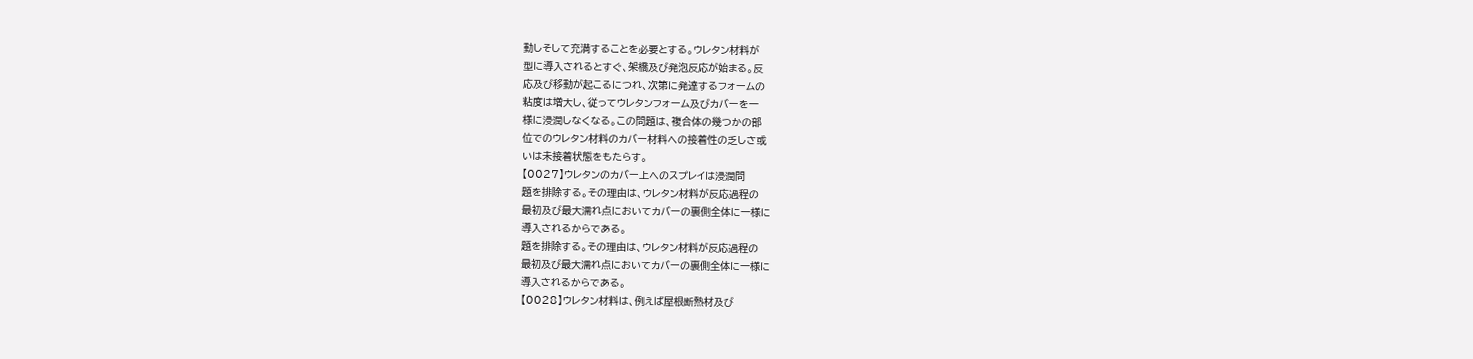動しそして充満することを必要とする。ウレタン材料が
型に導入されるとすぐ、架橋及び発泡反応が始まる。反
応及び移動が起こるにつれ、次第に発達するフォームの
粘度は増大し、従ってウレタンフォーム及びカバーを一
様に浸潤しなくなる。この問題は、複合体の幾つかの部
位でのウレタン材料のカバー材料への接着性の乏しさ或
いは未接着状態をもたらす。
【0027】ウレタンのカバー上へのスプレイは浸潤問
題を排除する。その理由は、ウレタン材料が反応過程の
最初及び最大濡れ点においてカバーの裏側全体に一様に
導入されるからである。
題を排除する。その理由は、ウレタン材料が反応過程の
最初及び最大濡れ点においてカバーの裏側全体に一様に
導入されるからである。
【0028】ウレタン材料は、例えば屋根断熱材及び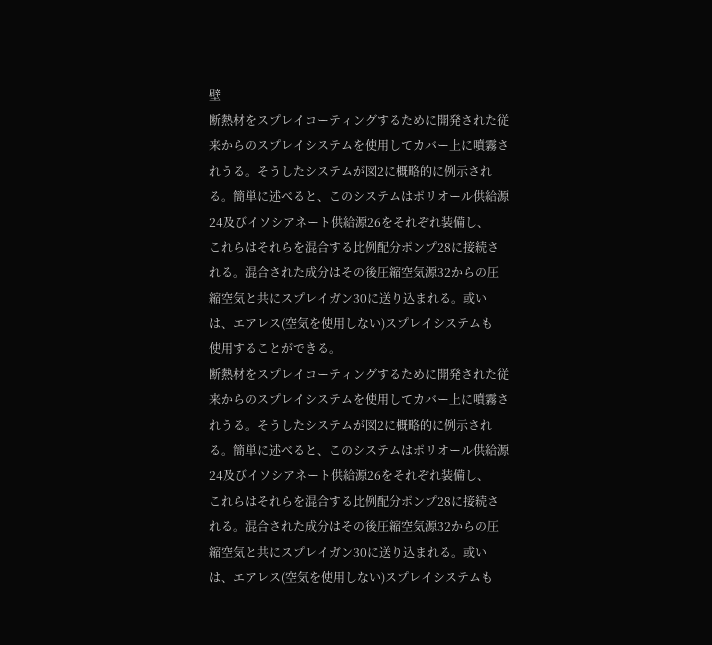壁
断熱材をスプレイコーティングするために開発された従
来からのスプレイシステムを使用してカバー上に噴霧さ
れうる。そうしたシステムが図2に概略的に例示され
る。簡単に述べると、このシステムはポリオール供給源
24及びイソシアネート供給源26をそれぞれ装備し、
これらはそれらを混合する比例配分ポンプ28に接続さ
れる。混合された成分はその後圧縮空気源32からの圧
縮空気と共にスプレイガン30に送り込まれる。或い
は、エアレス(空気を使用しない)スプレイシステムも
使用することができる。
断熱材をスプレイコーティングするために開発された従
来からのスプレイシステムを使用してカバー上に噴霧さ
れうる。そうしたシステムが図2に概略的に例示され
る。簡単に述べると、このシステムはポリオール供給源
24及びイソシアネート供給源26をそれぞれ装備し、
これらはそれらを混合する比例配分ポンプ28に接続さ
れる。混合された成分はその後圧縮空気源32からの圧
縮空気と共にスプレイガン30に送り込まれる。或い
は、エアレス(空気を使用しない)スプレイシステムも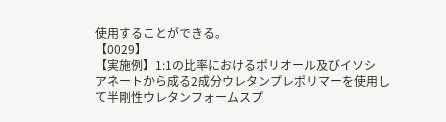使用することができる。
【0029】
【実施例】1:1の比率におけるポリオール及びイソシ
アネートから成る2成分ウレタンプレポリマーを使用し
て半剛性ウレタンフォームスプ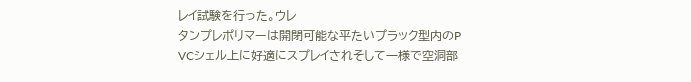レイ試験を行った。ウレ
タンプレポリマーは開閉可能な平たいプラック型内のP
VCシェル上に好適にスプレイされそして一様で空洞部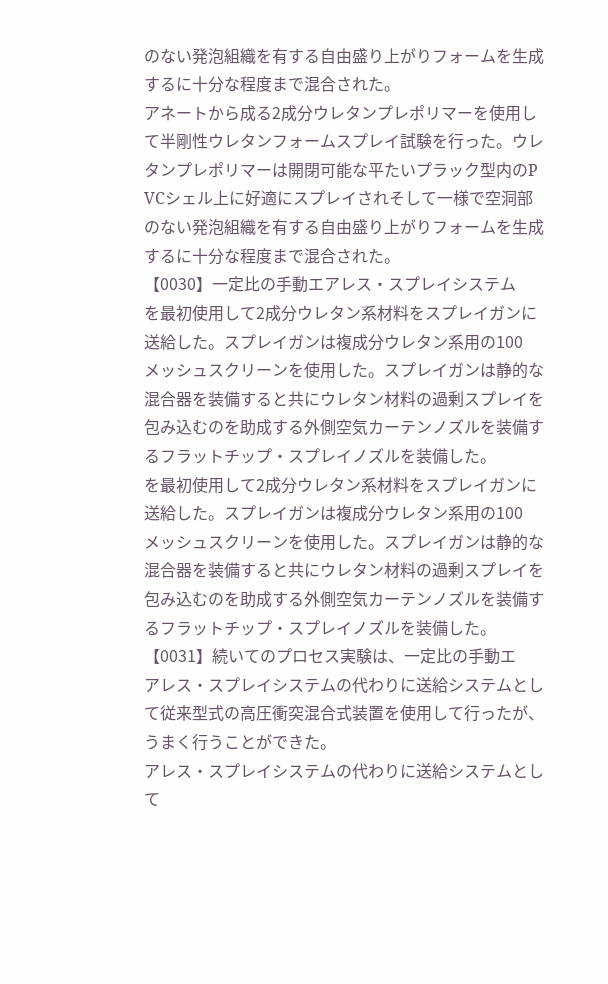のない発泡組織を有する自由盛り上がりフォームを生成
するに十分な程度まで混合された。
アネートから成る2成分ウレタンプレポリマーを使用し
て半剛性ウレタンフォームスプレイ試験を行った。ウレ
タンプレポリマーは開閉可能な平たいプラック型内のP
VCシェル上に好適にスプレイされそして一様で空洞部
のない発泡組織を有する自由盛り上がりフォームを生成
するに十分な程度まで混合された。
【0030】一定比の手動エアレス・スプレイシステム
を最初使用して2成分ウレタン系材料をスプレイガンに
送給した。スプレイガンは複成分ウレタン系用の100
メッシュスクリーンを使用した。スプレイガンは静的な
混合器を装備すると共にウレタン材料の過剰スプレイを
包み込むのを助成する外側空気カーテンノズルを装備す
るフラットチップ・スプレイノズルを装備した。
を最初使用して2成分ウレタン系材料をスプレイガンに
送給した。スプレイガンは複成分ウレタン系用の100
メッシュスクリーンを使用した。スプレイガンは静的な
混合器を装備すると共にウレタン材料の過剰スプレイを
包み込むのを助成する外側空気カーテンノズルを装備す
るフラットチップ・スプレイノズルを装備した。
【0031】続いてのプロセス実験は、一定比の手動エ
アレス・スプレイシステムの代わりに送給システムとし
て従来型式の高圧衝突混合式装置を使用して行ったが、
うまく行うことができた。
アレス・スプレイシステムの代わりに送給システムとし
て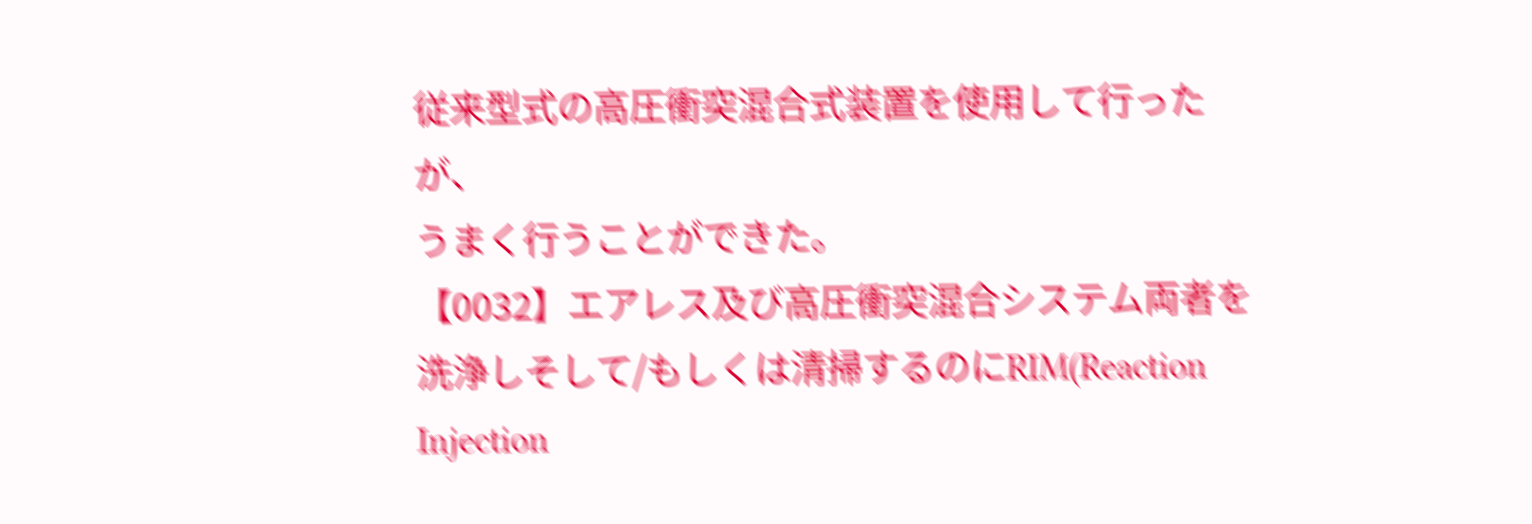従来型式の高圧衝突混合式装置を使用して行ったが、
うまく行うことができた。
【0032】エアレス及び高圧衝突混合システム両者を
洗浄しそして/もしくは清掃するのにRIM(Reaction
Injection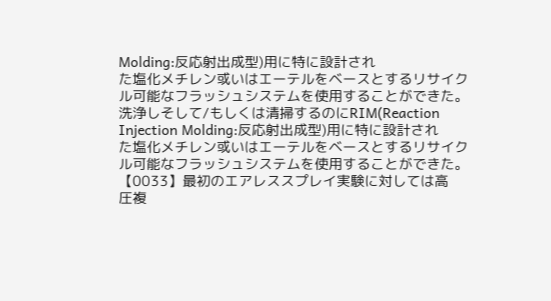Molding:反応射出成型)用に特に設計され
た塩化メチレン或いはエーテルをベースとするリサイク
ル可能なフラッシュシステムを使用することができた。
洗浄しそして/もしくは清掃するのにRIM(Reaction
Injection Molding:反応射出成型)用に特に設計され
た塩化メチレン或いはエーテルをベースとするリサイク
ル可能なフラッシュシステムを使用することができた。
【0033】最初のエアレススプレイ実験に対しては高
圧複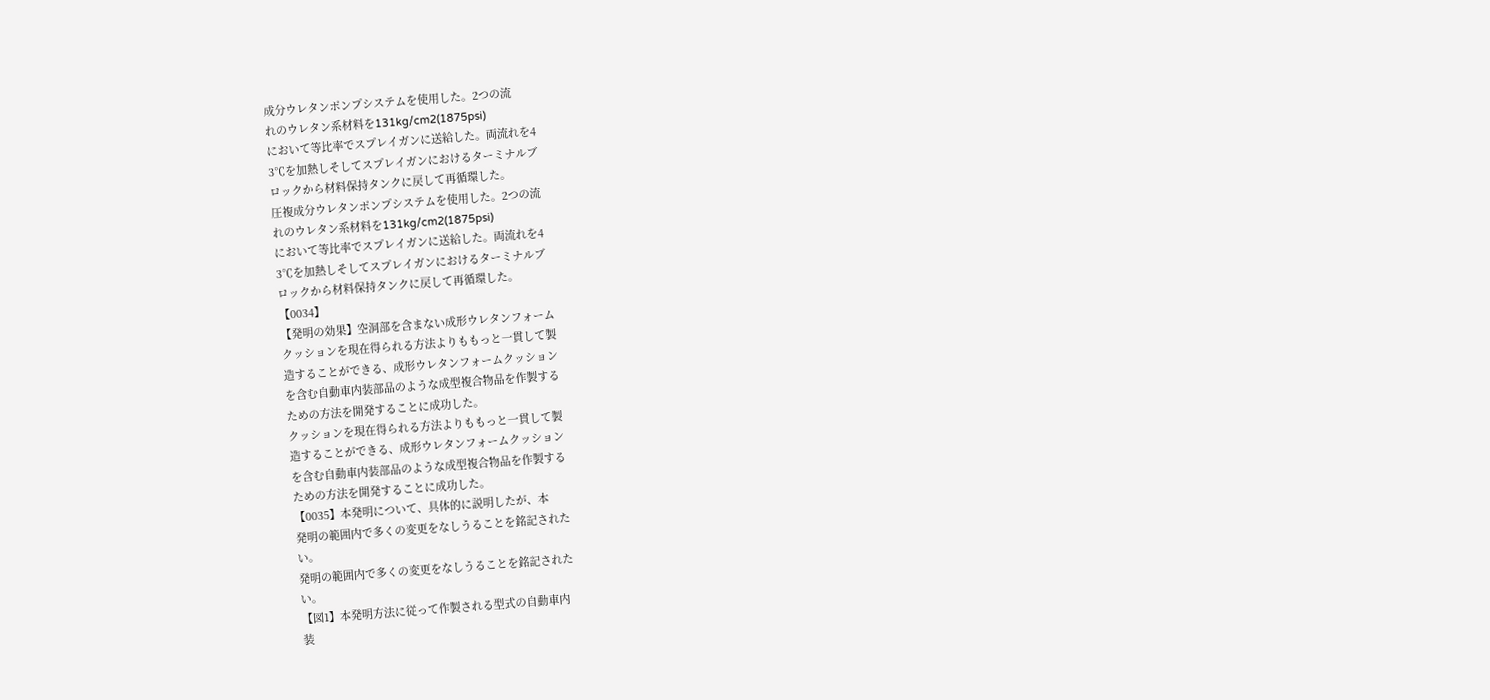成分ウレタンポンプシステムを使用した。2つの流
れのウレタン系材料を131kg/cm2(1875psi)
において等比率でスプレイガンに送給した。両流れを4
3℃を加熱しそしてスプレイガンにおけるターミナルブ
ロックから材料保持タンクに戻して再循環した。
圧複成分ウレタンポンプシステムを使用した。2つの流
れのウレタン系材料を131kg/cm2(1875psi)
において等比率でスプレイガンに送給した。両流れを4
3℃を加熱しそしてスプレイガンにおけるターミナルブ
ロックから材料保持タンクに戻して再循環した。
【0034】
【発明の効果】空洞部を含まない成形ウレタンフォーム
クッションを現在得られる方法よりももっと一貫して製
造することができる、成形ウレタンフォームクッション
を含む自動車内装部品のような成型複合物品を作製する
ための方法を開発することに成功した。
クッションを現在得られる方法よりももっと一貫して製
造することができる、成形ウレタンフォームクッション
を含む自動車内装部品のような成型複合物品を作製する
ための方法を開発することに成功した。
【0035】本発明について、具体的に説明したが、本
発明の範囲内で多くの変更をなしうることを銘記された
い。
発明の範囲内で多くの変更をなしうることを銘記された
い。
【図1】本発明方法に従って作製される型式の自動車内
装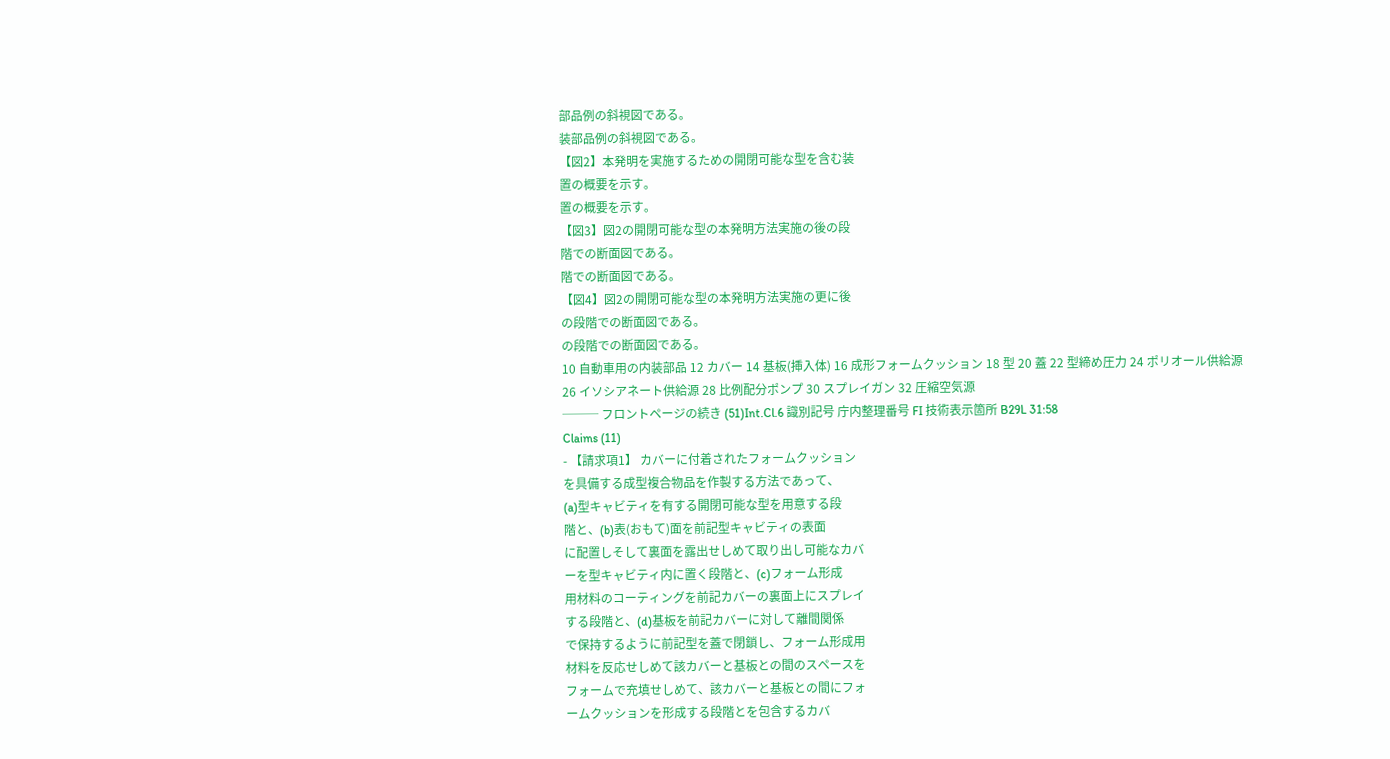部品例の斜視図である。
装部品例の斜視図である。
【図2】本発明を実施するための開閉可能な型を含む装
置の概要を示す。
置の概要を示す。
【図3】図2の開閉可能な型の本発明方法実施の後の段
階での断面図である。
階での断面図である。
【図4】図2の開閉可能な型の本発明方法実施の更に後
の段階での断面図である。
の段階での断面図である。
10 自動車用の内装部品 12 カバー 14 基板(挿入体) 16 成形フォームクッション 18 型 20 蓋 22 型締め圧力 24 ポリオール供給源 26 イソシアネート供給源 28 比例配分ポンプ 30 スプレイガン 32 圧縮空気源
─── フロントページの続き (51)Int.Cl.6 識別記号 庁内整理番号 FI 技術表示箇所 B29L 31:58
Claims (11)
- 【請求項1】 カバーに付着されたフォームクッション
を具備する成型複合物品を作製する方法であって、
(a)型キャビティを有する開閉可能な型を用意する段
階と、(b)表(おもて)面を前記型キャビティの表面
に配置しそして裏面を露出せしめて取り出し可能なカバ
ーを型キャビティ内に置く段階と、(c)フォーム形成
用材料のコーティングを前記カバーの裏面上にスプレイ
する段階と、(d)基板を前記カバーに対して離間関係
で保持するように前記型を蓋で閉鎖し、フォーム形成用
材料を反応せしめて該カバーと基板との間のスペースを
フォームで充填せしめて、該カバーと基板との間にフォ
ームクッションを形成する段階とを包含するカバ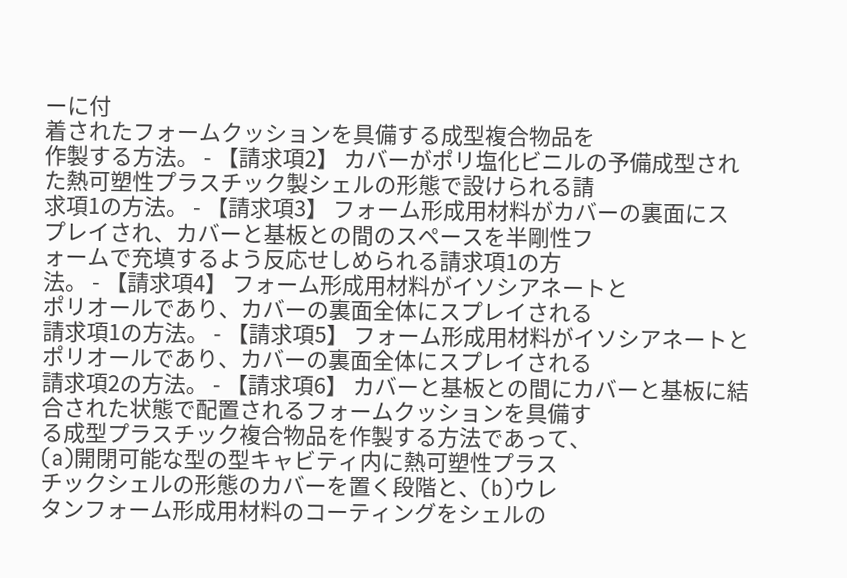ーに付
着されたフォームクッションを具備する成型複合物品を
作製する方法。 - 【請求項2】 カバーがポリ塩化ビニルの予備成型され
た熱可塑性プラスチック製シェルの形態で設けられる請
求項1の方法。 - 【請求項3】 フォーム形成用材料がカバーの裏面にス
プレイされ、カバーと基板との間のスペースを半剛性フ
ォームで充填するよう反応せしめられる請求項1の方
法。 - 【請求項4】 フォーム形成用材料がイソシアネートと
ポリオールであり、カバーの裏面全体にスプレイされる
請求項1の方法。 - 【請求項5】 フォーム形成用材料がイソシアネートと
ポリオールであり、カバーの裏面全体にスプレイされる
請求項2の方法。 - 【請求項6】 カバーと基板との間にカバーと基板に結
合された状態で配置されるフォームクッションを具備す
る成型プラスチック複合物品を作製する方法であって、
(a)開閉可能な型の型キャビティ内に熱可塑性プラス
チックシェルの形態のカバーを置く段階と、(b)ウレ
タンフォーム形成用材料のコーティングをシェルの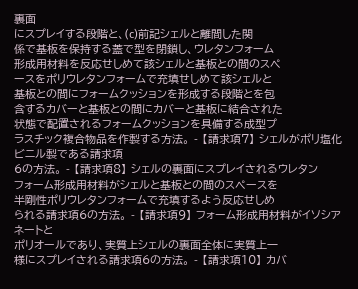裏面
にスプレイする段階と、(c)前記シェルと離間した関
係で基板を保持する蓋で型を閉鎖し、ウレタンフォーム
形成用材料を反応せしめて該シェルと基板との間のスペ
ースをポリウレタンフォームで充填せしめて該シェルと
基板との間にフォームクッションを形成する段階とを包
含するカバーと基板との間にカバーと基板に結合された
状態で配置されるフォームクッションを具備する成型プ
ラスチック複合物品を作製する方法。 - 【請求項7】 シェルがポリ塩化ビニル製である請求項
6の方法。 - 【請求項8】 シェルの裏面にスプレイされるウレタン
フォーム形成用材料がシェルと基板との間のスペースを
半剛性ポリウレタンフォームで充填するよう反応せしめ
られる請求項6の方法。 - 【請求項9】 フォーム形成用材料がイソシアネートと
ポリオールであり、実質上シェルの裏面全体に実質上一
様にスプレイされる請求項6の方法。 - 【請求項10】 カバ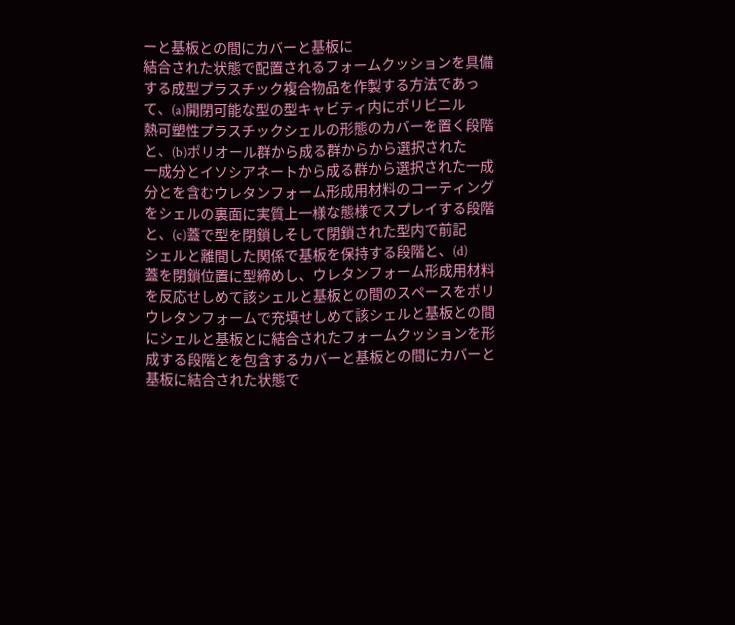ーと基板との間にカバーと基板に
結合された状態で配置されるフォームクッションを具備
する成型プラスチック複合物品を作製する方法であっ
て、(a)開閉可能な型の型キャビティ内にポリビニル
熱可塑性プラスチックシェルの形態のカバーを置く段階
と、(b)ポリオール群から成る群からから選択された
一成分とイソシアネートから成る群から選択された一成
分とを含むウレタンフォーム形成用材料のコーティング
をシェルの裏面に実質上一様な態様でスプレイする段階
と、(c)蓋で型を閉鎖しそして閉鎖された型内で前記
シェルと離間した関係で基板を保持する段階と、(d)
蓋を閉鎖位置に型締めし、ウレタンフォーム形成用材料
を反応せしめて該シェルと基板との間のスペースをポリ
ウレタンフォームで充填せしめて該シェルと基板との間
にシェルと基板とに結合されたフォームクッションを形
成する段階とを包含するカバーと基板との間にカバーと
基板に結合された状態で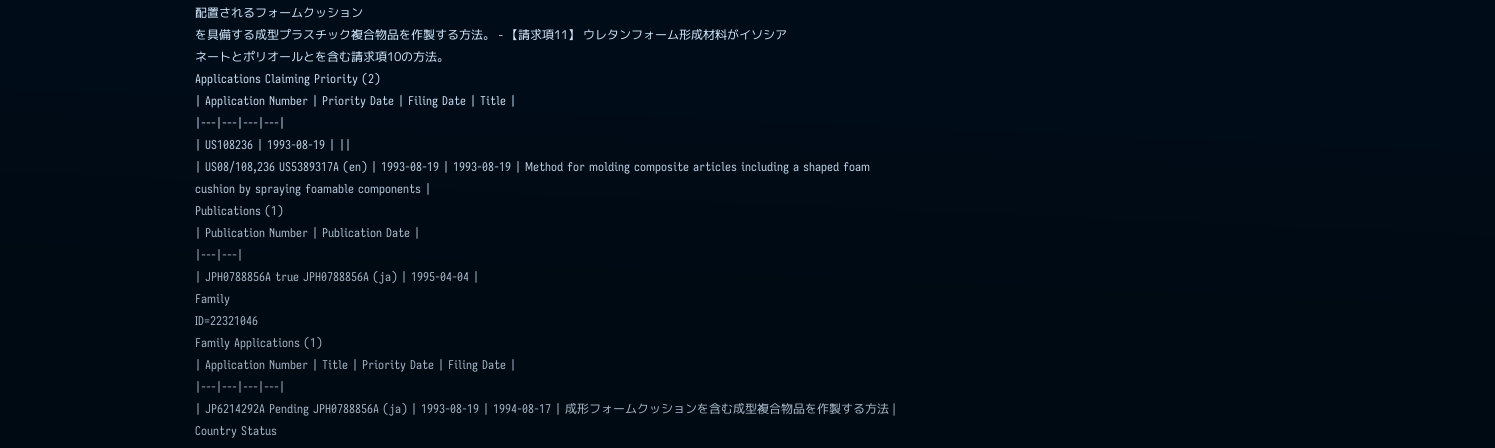配置されるフォームクッション
を具備する成型プラスチック複合物品を作製する方法。 - 【請求項11】 ウレタンフォーム形成材料がイソシア
ネートとポリオールとを含む請求項10の方法。
Applications Claiming Priority (2)
| Application Number | Priority Date | Filing Date | Title |
|---|---|---|---|
| US108236 | 1993-08-19 | ||
| US08/108,236 US5389317A (en) | 1993-08-19 | 1993-08-19 | Method for molding composite articles including a shaped foam cushion by spraying foamable components |
Publications (1)
| Publication Number | Publication Date |
|---|---|
| JPH0788856A true JPH0788856A (ja) | 1995-04-04 |
Family
ID=22321046
Family Applications (1)
| Application Number | Title | Priority Date | Filing Date |
|---|---|---|---|
| JP6214292A Pending JPH0788856A (ja) | 1993-08-19 | 1994-08-17 | 成形フォームクッションを含む成型複合物品を作製する方法 |
Country Status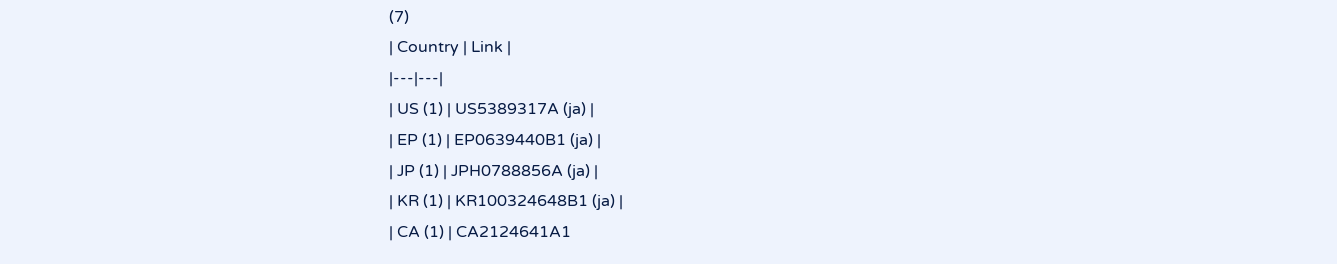(7)
| Country | Link |
|---|---|
| US (1) | US5389317A (ja) |
| EP (1) | EP0639440B1 (ja) |
| JP (1) | JPH0788856A (ja) |
| KR (1) | KR100324648B1 (ja) |
| CA (1) | CA2124641A1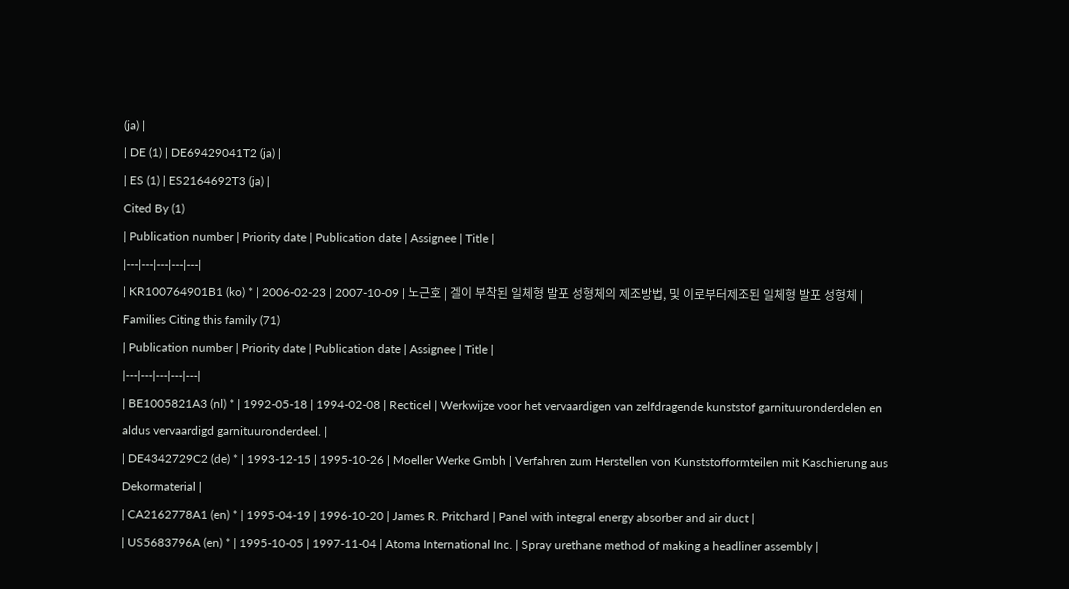(ja) |
| DE (1) | DE69429041T2 (ja) |
| ES (1) | ES2164692T3 (ja) |
Cited By (1)
| Publication number | Priority date | Publication date | Assignee | Title |
|---|---|---|---|---|
| KR100764901B1 (ko) * | 2006-02-23 | 2007-10-09 | 노근호 | 겔이 부착된 일체형 발포 성형체의 제조방법, 및 이로부터제조된 일체형 발포 성형체 |
Families Citing this family (71)
| Publication number | Priority date | Publication date | Assignee | Title |
|---|---|---|---|---|
| BE1005821A3 (nl) * | 1992-05-18 | 1994-02-08 | Recticel | Werkwijze voor het vervaardigen van zelfdragende kunststof garnituuronderdelen en aldus vervaardigd garnituuronderdeel. |
| DE4342729C2 (de) * | 1993-12-15 | 1995-10-26 | Moeller Werke Gmbh | Verfahren zum Herstellen von Kunststofformteilen mit Kaschierung aus Dekormaterial |
| CA2162778A1 (en) * | 1995-04-19 | 1996-10-20 | James R. Pritchard | Panel with integral energy absorber and air duct |
| US5683796A (en) * | 1995-10-05 | 1997-11-04 | Atoma International Inc. | Spray urethane method of making a headliner assembly |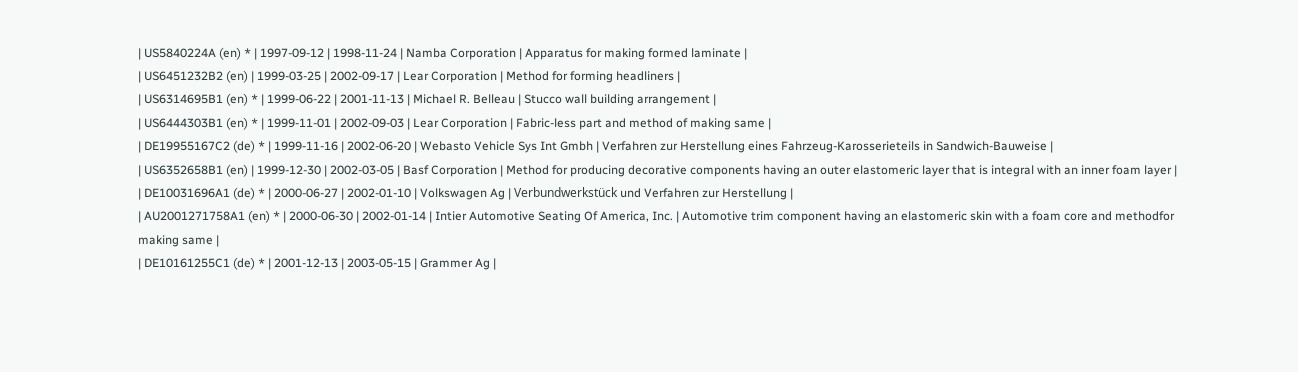| US5840224A (en) * | 1997-09-12 | 1998-11-24 | Namba Corporation | Apparatus for making formed laminate |
| US6451232B2 (en) | 1999-03-25 | 2002-09-17 | Lear Corporation | Method for forming headliners |
| US6314695B1 (en) * | 1999-06-22 | 2001-11-13 | Michael R. Belleau | Stucco wall building arrangement |
| US6444303B1 (en) * | 1999-11-01 | 2002-09-03 | Lear Corporation | Fabric-less part and method of making same |
| DE19955167C2 (de) * | 1999-11-16 | 2002-06-20 | Webasto Vehicle Sys Int Gmbh | Verfahren zur Herstellung eines Fahrzeug-Karosserieteils in Sandwich-Bauweise |
| US6352658B1 (en) | 1999-12-30 | 2002-03-05 | Basf Corporation | Method for producing decorative components having an outer elastomeric layer that is integral with an inner foam layer |
| DE10031696A1 (de) * | 2000-06-27 | 2002-01-10 | Volkswagen Ag | Verbundwerkstück und Verfahren zur Herstellung |
| AU2001271758A1 (en) * | 2000-06-30 | 2002-01-14 | Intier Automotive Seating Of America, Inc. | Automotive trim component having an elastomeric skin with a foam core and methodfor making same |
| DE10161255C1 (de) * | 2001-12-13 | 2003-05-15 | Grammer Ag |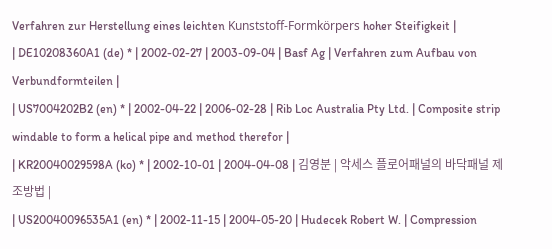Verfahren zur Herstellung eines leichten Kunststoff-Formkörpers hoher Steifigkeit |
| DE10208360A1 (de) * | 2002-02-27 | 2003-09-04 | Basf Ag | Verfahren zum Aufbau von Verbundformteilen |
| US7004202B2 (en) * | 2002-04-22 | 2006-02-28 | Rib Loc Australia Pty Ltd. | Composite strip windable to form a helical pipe and method therefor |
| KR20040029598A (ko) * | 2002-10-01 | 2004-04-08 | 김영분 | 악세스 플로어패널의 바닥패널 제조방법 |
| US20040096535A1 (en) * | 2002-11-15 | 2004-05-20 | Hudecek Robert W. | Compression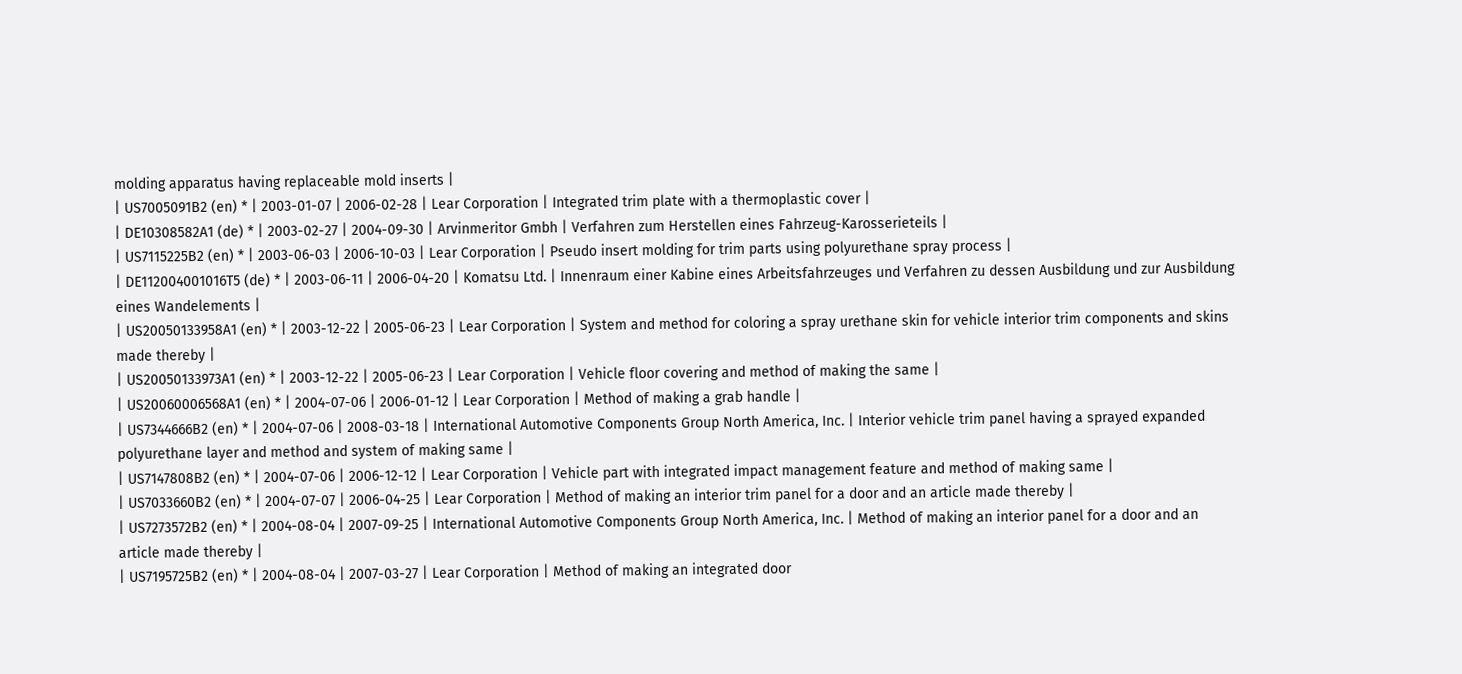molding apparatus having replaceable mold inserts |
| US7005091B2 (en) * | 2003-01-07 | 2006-02-28 | Lear Corporation | Integrated trim plate with a thermoplastic cover |
| DE10308582A1 (de) * | 2003-02-27 | 2004-09-30 | Arvinmeritor Gmbh | Verfahren zum Herstellen eines Fahrzeug-Karosserieteils |
| US7115225B2 (en) * | 2003-06-03 | 2006-10-03 | Lear Corporation | Pseudo insert molding for trim parts using polyurethane spray process |
| DE112004001016T5 (de) * | 2003-06-11 | 2006-04-20 | Komatsu Ltd. | Innenraum einer Kabine eines Arbeitsfahrzeuges und Verfahren zu dessen Ausbildung und zur Ausbildung eines Wandelements |
| US20050133958A1 (en) * | 2003-12-22 | 2005-06-23 | Lear Corporation | System and method for coloring a spray urethane skin for vehicle interior trim components and skins made thereby |
| US20050133973A1 (en) * | 2003-12-22 | 2005-06-23 | Lear Corporation | Vehicle floor covering and method of making the same |
| US20060006568A1 (en) * | 2004-07-06 | 2006-01-12 | Lear Corporation | Method of making a grab handle |
| US7344666B2 (en) * | 2004-07-06 | 2008-03-18 | International Automotive Components Group North America, Inc. | Interior vehicle trim panel having a sprayed expanded polyurethane layer and method and system of making same |
| US7147808B2 (en) * | 2004-07-06 | 2006-12-12 | Lear Corporation | Vehicle part with integrated impact management feature and method of making same |
| US7033660B2 (en) * | 2004-07-07 | 2006-04-25 | Lear Corporation | Method of making an interior trim panel for a door and an article made thereby |
| US7273572B2 (en) * | 2004-08-04 | 2007-09-25 | International Automotive Components Group North America, Inc. | Method of making an interior panel for a door and an article made thereby |
| US7195725B2 (en) * | 2004-08-04 | 2007-03-27 | Lear Corporation | Method of making an integrated door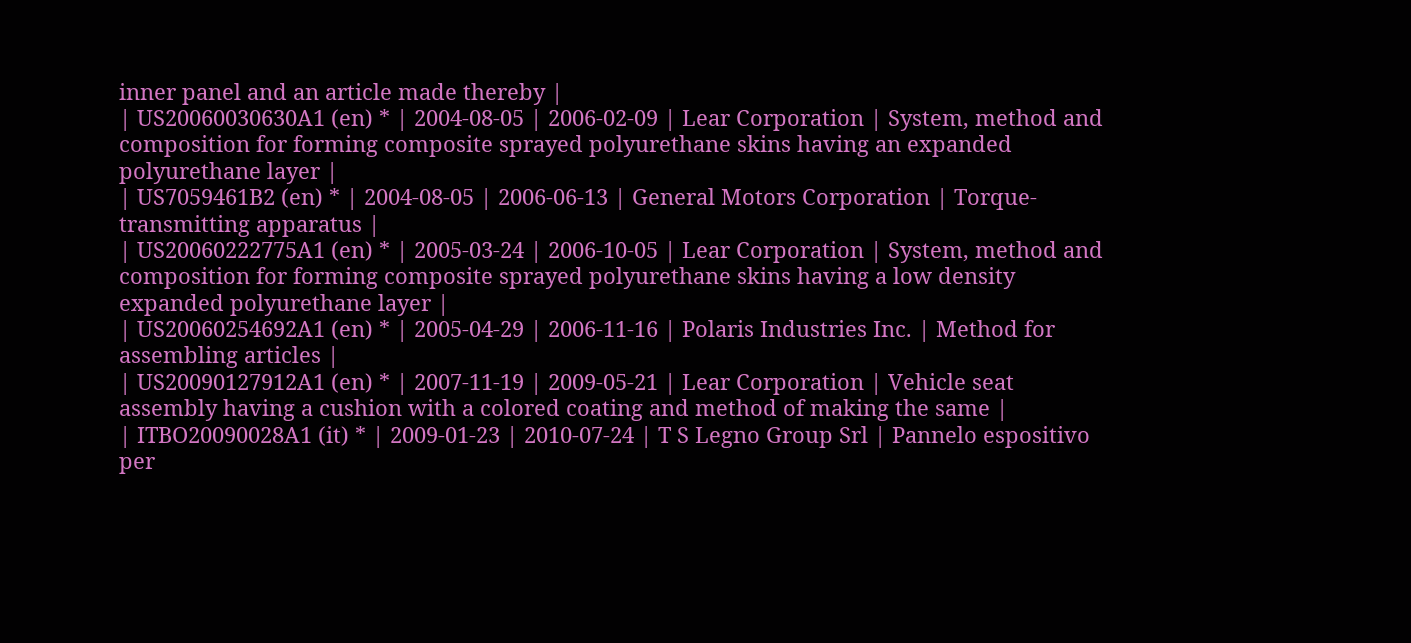inner panel and an article made thereby |
| US20060030630A1 (en) * | 2004-08-05 | 2006-02-09 | Lear Corporation | System, method and composition for forming composite sprayed polyurethane skins having an expanded polyurethane layer |
| US7059461B2 (en) * | 2004-08-05 | 2006-06-13 | General Motors Corporation | Torque-transmitting apparatus |
| US20060222775A1 (en) * | 2005-03-24 | 2006-10-05 | Lear Corporation | System, method and composition for forming composite sprayed polyurethane skins having a low density expanded polyurethane layer |
| US20060254692A1 (en) * | 2005-04-29 | 2006-11-16 | Polaris Industries Inc. | Method for assembling articles |
| US20090127912A1 (en) * | 2007-11-19 | 2009-05-21 | Lear Corporation | Vehicle seat assembly having a cushion with a colored coating and method of making the same |
| ITBO20090028A1 (it) * | 2009-01-23 | 2010-07-24 | T S Legno Group Srl | Pannelo espositivo per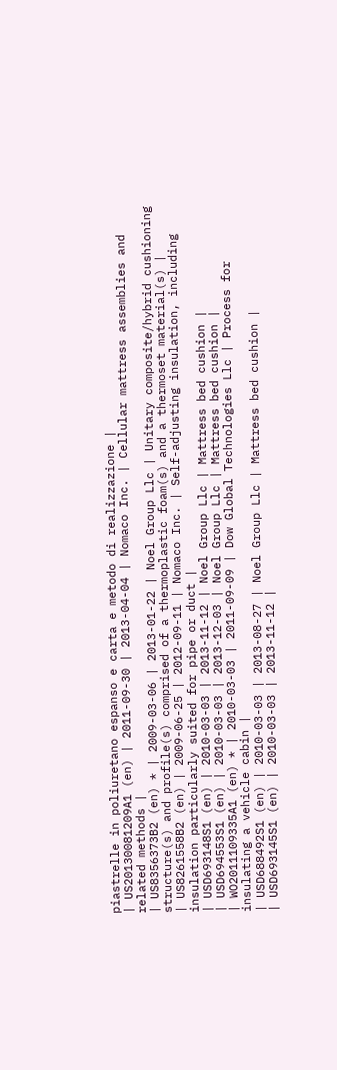piastrelle in poliuretano espanso e carta e metodo di realizzazione |
| US20130081209A1 (en) | 2011-09-30 | 2013-04-04 | Nomaco Inc. | Cellular mattress assemblies and related methods |
| US8356373B2 (en) * | 2009-03-06 | 2013-01-22 | Noel Group Llc | Unitary composite/hybrid cushioning structure(s) and profile(s) comprised of a thermoplastic foam(s) and a thermoset material(s) |
| US8261558B2 (en) | 2009-06-25 | 2012-09-11 | Nomaco Inc. | Self-adjusting insulation, including insulation particularly suited for pipe or duct |
| USD693148S1 (en) | 2010-03-03 | 2013-11-12 | Noel Group Llc | Mattress bed cushion |
| USD694553S1 (en) | 2010-03-03 | 2013-12-03 | Noel Group Llc | Mattress bed cushion |
| WO2011109335A1 (en) * | 2010-03-03 | 2011-09-09 | Dow Global Technologies Llc | Process for insulating a vehicle cabin |
| USD688492S1 (en) | 2010-03-03 | 2013-08-27 | Noel Group Llc | Mattress bed cushion |
| USD693145S1 (en) | 2010-03-03 | 2013-11-12 |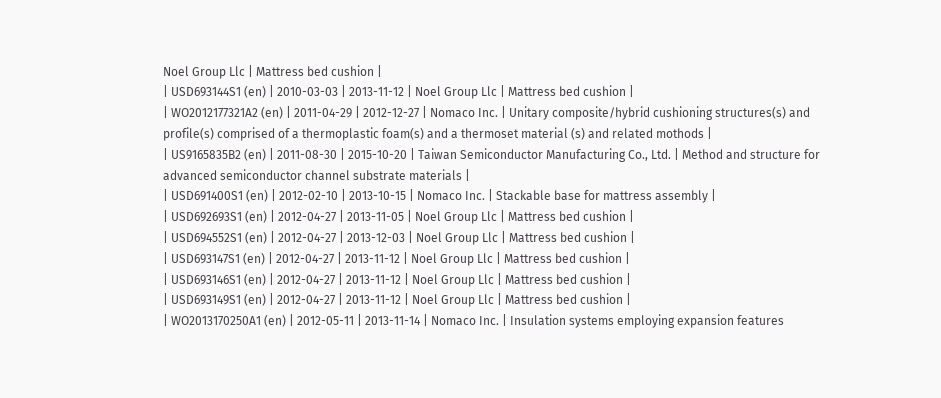Noel Group Llc | Mattress bed cushion |
| USD693144S1 (en) | 2010-03-03 | 2013-11-12 | Noel Group Llc | Mattress bed cushion |
| WO2012177321A2 (en) | 2011-04-29 | 2012-12-27 | Nomaco Inc. | Unitary composite/hybrid cushioning structures(s) and profile(s) comprised of a thermoplastic foam(s) and a thermoset material (s) and related mothods |
| US9165835B2 (en) | 2011-08-30 | 2015-10-20 | Taiwan Semiconductor Manufacturing Co., Ltd. | Method and structure for advanced semiconductor channel substrate materials |
| USD691400S1 (en) | 2012-02-10 | 2013-10-15 | Nomaco Inc. | Stackable base for mattress assembly |
| USD692693S1 (en) | 2012-04-27 | 2013-11-05 | Noel Group Llc | Mattress bed cushion |
| USD694552S1 (en) | 2012-04-27 | 2013-12-03 | Noel Group Llc | Mattress bed cushion |
| USD693147S1 (en) | 2012-04-27 | 2013-11-12 | Noel Group Llc | Mattress bed cushion |
| USD693146S1 (en) | 2012-04-27 | 2013-11-12 | Noel Group Llc | Mattress bed cushion |
| USD693149S1 (en) | 2012-04-27 | 2013-11-12 | Noel Group Llc | Mattress bed cushion |
| WO2013170250A1 (en) | 2012-05-11 | 2013-11-14 | Nomaco Inc. | Insulation systems employing expansion features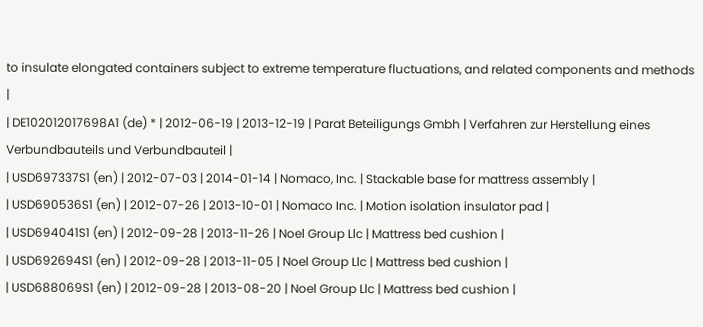to insulate elongated containers subject to extreme temperature fluctuations, and related components and methods |
| DE102012017698A1 (de) * | 2012-06-19 | 2013-12-19 | Parat Beteiligungs Gmbh | Verfahren zur Herstellung eines Verbundbauteils und Verbundbauteil |
| USD697337S1 (en) | 2012-07-03 | 2014-01-14 | Nomaco, Inc. | Stackable base for mattress assembly |
| USD690536S1 (en) | 2012-07-26 | 2013-10-01 | Nomaco Inc. | Motion isolation insulator pad |
| USD694041S1 (en) | 2012-09-28 | 2013-11-26 | Noel Group Llc | Mattress bed cushion |
| USD692694S1 (en) | 2012-09-28 | 2013-11-05 | Noel Group Llc | Mattress bed cushion |
| USD688069S1 (en) | 2012-09-28 | 2013-08-20 | Noel Group Llc | Mattress bed cushion |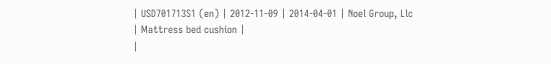| USD701713S1 (en) | 2012-11-09 | 2014-04-01 | Noel Group, Llc | Mattress bed cushion |
|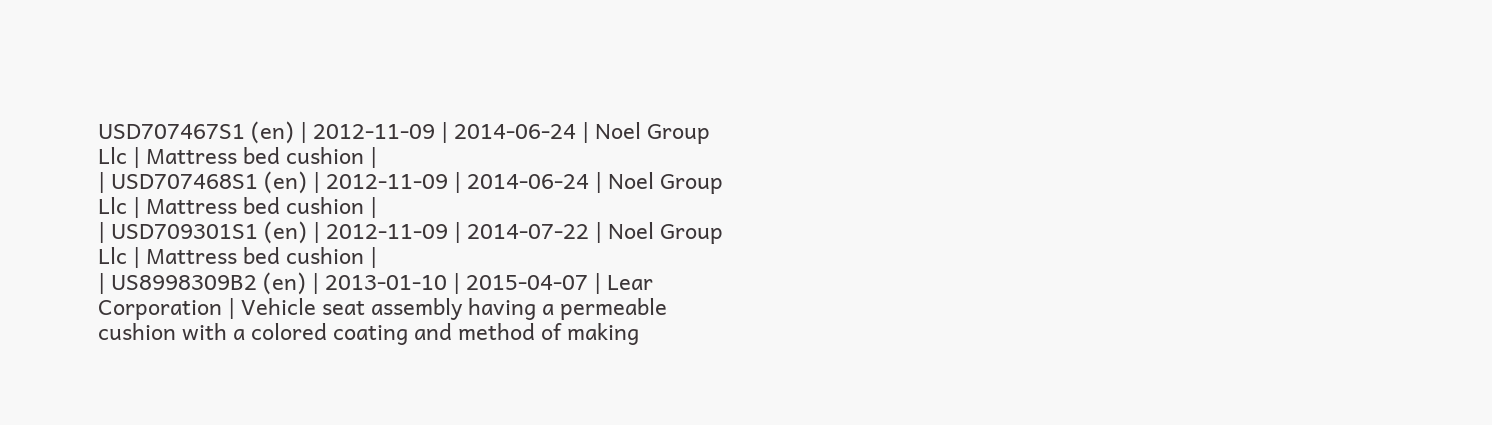USD707467S1 (en) | 2012-11-09 | 2014-06-24 | Noel Group Llc | Mattress bed cushion |
| USD707468S1 (en) | 2012-11-09 | 2014-06-24 | Noel Group Llc | Mattress bed cushion |
| USD709301S1 (en) | 2012-11-09 | 2014-07-22 | Noel Group Llc | Mattress bed cushion |
| US8998309B2 (en) | 2013-01-10 | 2015-04-07 | Lear Corporation | Vehicle seat assembly having a permeable cushion with a colored coating and method of making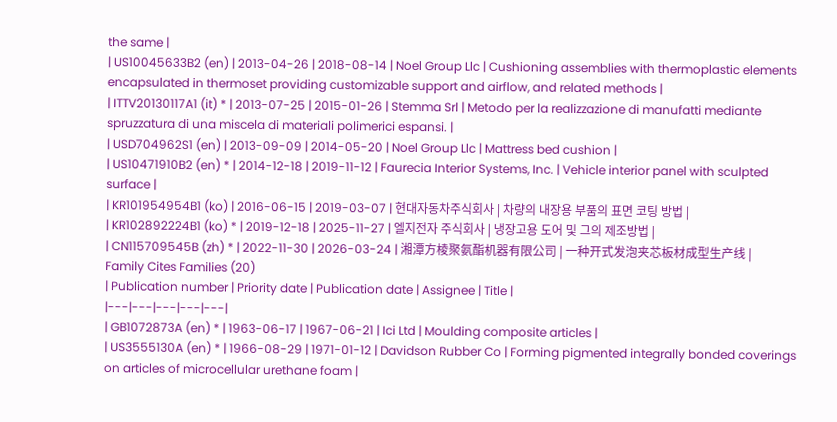the same |
| US10045633B2 (en) | 2013-04-26 | 2018-08-14 | Noel Group Llc | Cushioning assemblies with thermoplastic elements encapsulated in thermoset providing customizable support and airflow, and related methods |
| ITTV20130117A1 (it) * | 2013-07-25 | 2015-01-26 | Stemma Srl | Metodo per la realizzazione di manufatti mediante spruzzatura di una miscela di materiali polimerici espansi. |
| USD704962S1 (en) | 2013-09-09 | 2014-05-20 | Noel Group Llc | Mattress bed cushion |
| US10471910B2 (en) * | 2014-12-18 | 2019-11-12 | Faurecia Interior Systems, Inc. | Vehicle interior panel with sculpted surface |
| KR101954954B1 (ko) | 2016-06-15 | 2019-03-07 | 현대자동차주식회사 | 차량의 내장용 부품의 표면 코팅 방법 |
| KR102892224B1 (ko) * | 2019-12-18 | 2025-11-27 | 엘지전자 주식회사 | 냉장고용 도어 및 그의 제조방법 |
| CN115709545B (zh) * | 2022-11-30 | 2026-03-24 | 湘潭方棱聚氨酯机器有限公司 | 一种开式发泡夹芯板材成型生产线 |
Family Cites Families (20)
| Publication number | Priority date | Publication date | Assignee | Title |
|---|---|---|---|---|
| GB1072873A (en) * | 1963-06-17 | 1967-06-21 | Ici Ltd | Moulding composite articles |
| US3555130A (en) * | 1966-08-29 | 1971-01-12 | Davidson Rubber Co | Forming pigmented integrally bonded coverings on articles of microcellular urethane foam |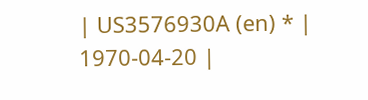| US3576930A (en) * | 1970-04-20 |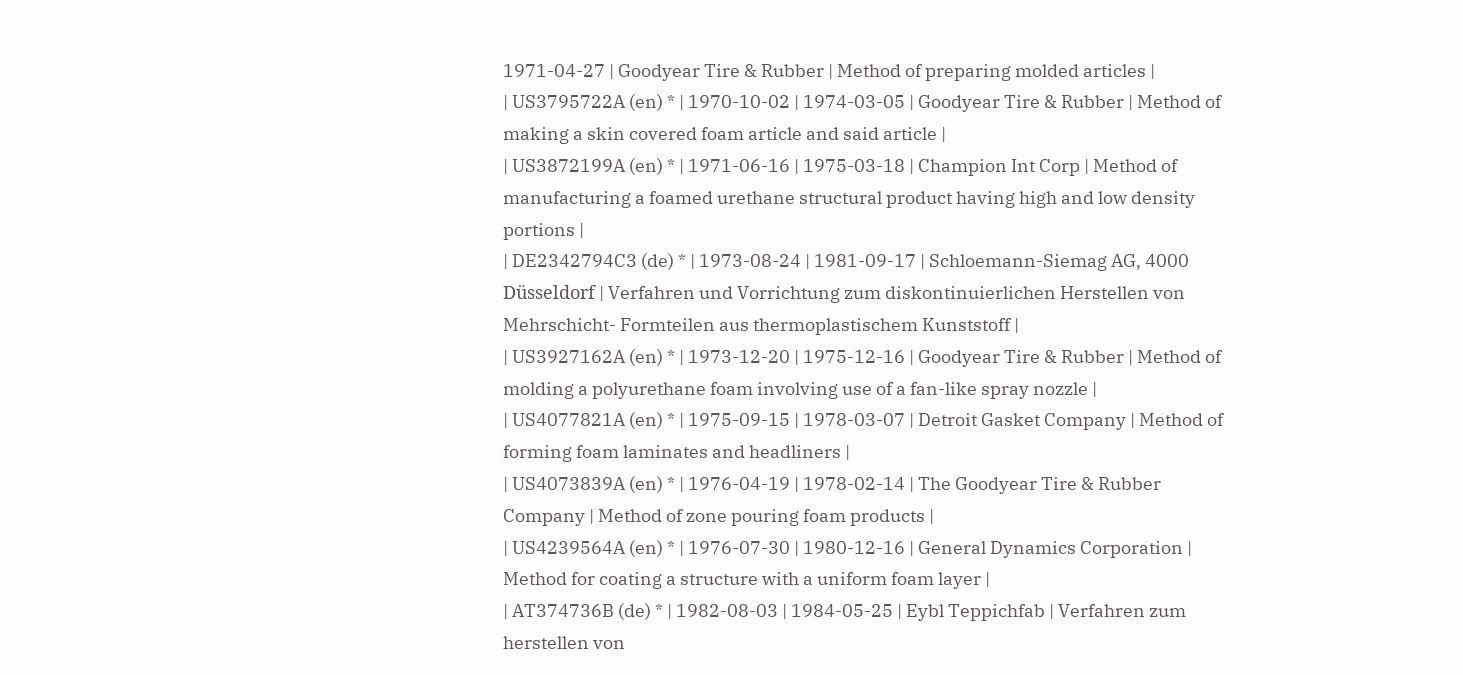1971-04-27 | Goodyear Tire & Rubber | Method of preparing molded articles |
| US3795722A (en) * | 1970-10-02 | 1974-03-05 | Goodyear Tire & Rubber | Method of making a skin covered foam article and said article |
| US3872199A (en) * | 1971-06-16 | 1975-03-18 | Champion Int Corp | Method of manufacturing a foamed urethane structural product having high and low density portions |
| DE2342794C3 (de) * | 1973-08-24 | 1981-09-17 | Schloemann-Siemag AG, 4000 Düsseldorf | Verfahren und Vorrichtung zum diskontinuierlichen Herstellen von Mehrschicht- Formteilen aus thermoplastischem Kunststoff |
| US3927162A (en) * | 1973-12-20 | 1975-12-16 | Goodyear Tire & Rubber | Method of molding a polyurethane foam involving use of a fan-like spray nozzle |
| US4077821A (en) * | 1975-09-15 | 1978-03-07 | Detroit Gasket Company | Method of forming foam laminates and headliners |
| US4073839A (en) * | 1976-04-19 | 1978-02-14 | The Goodyear Tire & Rubber Company | Method of zone pouring foam products |
| US4239564A (en) * | 1976-07-30 | 1980-12-16 | General Dynamics Corporation | Method for coating a structure with a uniform foam layer |
| AT374736B (de) * | 1982-08-03 | 1984-05-25 | Eybl Teppichfab | Verfahren zum herstellen von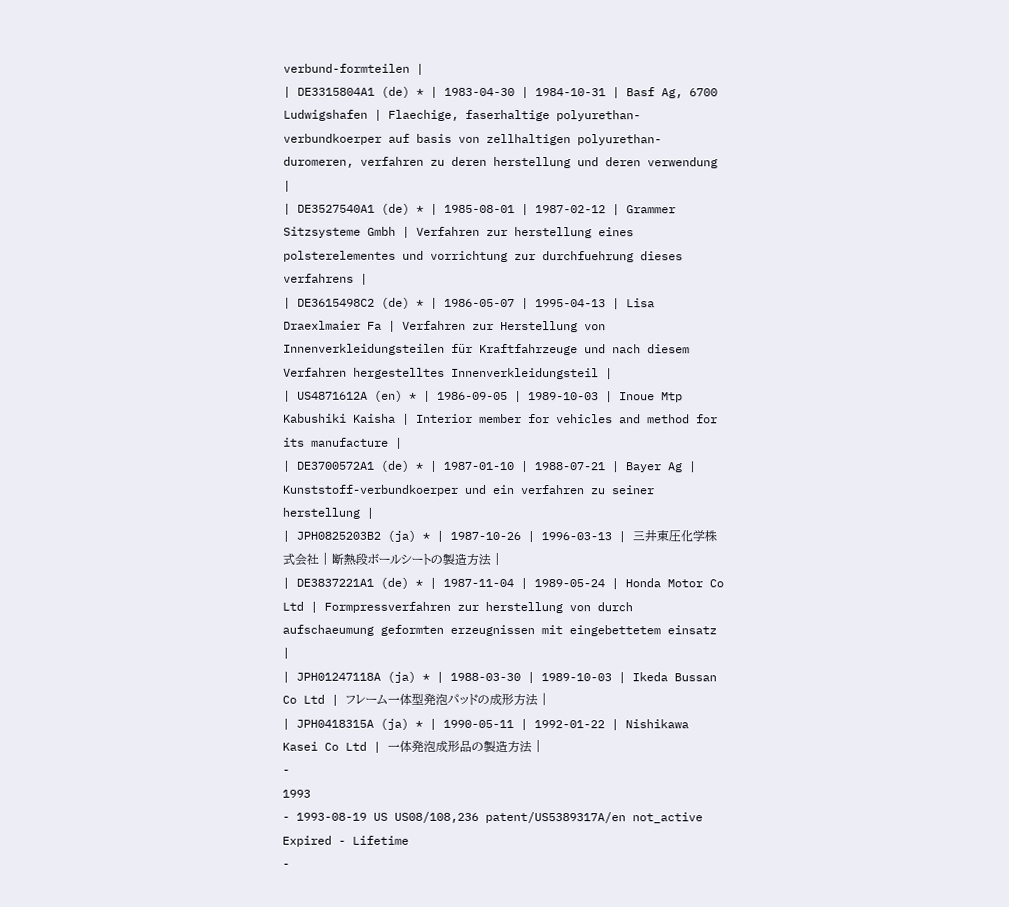verbund-formteilen |
| DE3315804A1 (de) * | 1983-04-30 | 1984-10-31 | Basf Ag, 6700 Ludwigshafen | Flaechige, faserhaltige polyurethan-verbundkoerper auf basis von zellhaltigen polyurethan-duromeren, verfahren zu deren herstellung und deren verwendung |
| DE3527540A1 (de) * | 1985-08-01 | 1987-02-12 | Grammer Sitzsysteme Gmbh | Verfahren zur herstellung eines polsterelementes und vorrichtung zur durchfuehrung dieses verfahrens |
| DE3615498C2 (de) * | 1986-05-07 | 1995-04-13 | Lisa Draexlmaier Fa | Verfahren zur Herstellung von Innenverkleidungsteilen für Kraftfahrzeuge und nach diesem Verfahren hergestelltes Innenverkleidungsteil |
| US4871612A (en) * | 1986-09-05 | 1989-10-03 | Inoue Mtp Kabushiki Kaisha | Interior member for vehicles and method for its manufacture |
| DE3700572A1 (de) * | 1987-01-10 | 1988-07-21 | Bayer Ag | Kunststoff-verbundkoerper und ein verfahren zu seiner herstellung |
| JPH0825203B2 (ja) * | 1987-10-26 | 1996-03-13 | 三井東圧化学株式会社 | 断熱段ボールシートの製造方法 |
| DE3837221A1 (de) * | 1987-11-04 | 1989-05-24 | Honda Motor Co Ltd | Formpressverfahren zur herstellung von durch aufschaeumung geformten erzeugnissen mit eingebettetem einsatz |
| JPH01247118A (ja) * | 1988-03-30 | 1989-10-03 | Ikeda Bussan Co Ltd | フレーム一体型発泡パッドの成形方法 |
| JPH0418315A (ja) * | 1990-05-11 | 1992-01-22 | Nishikawa Kasei Co Ltd | 一体発泡成形品の製造方法 |
-
1993
- 1993-08-19 US US08/108,236 patent/US5389317A/en not_active Expired - Lifetime
-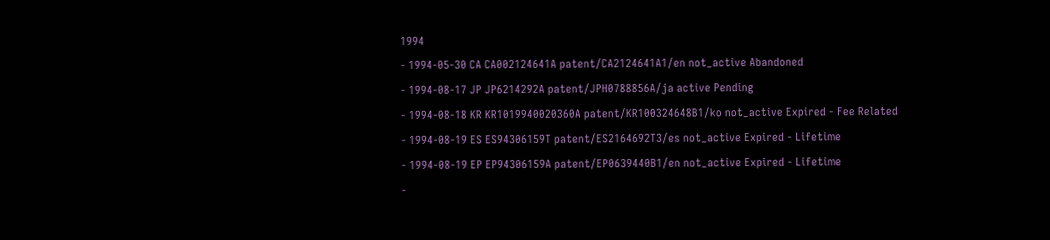1994
- 1994-05-30 CA CA002124641A patent/CA2124641A1/en not_active Abandoned
- 1994-08-17 JP JP6214292A patent/JPH0788856A/ja active Pending
- 1994-08-18 KR KR1019940020360A patent/KR100324648B1/ko not_active Expired - Fee Related
- 1994-08-19 ES ES94306159T patent/ES2164692T3/es not_active Expired - Lifetime
- 1994-08-19 EP EP94306159A patent/EP0639440B1/en not_active Expired - Lifetime
-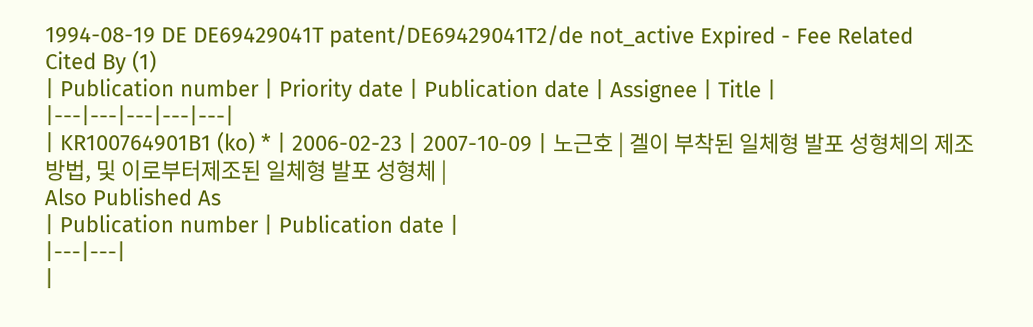1994-08-19 DE DE69429041T patent/DE69429041T2/de not_active Expired - Fee Related
Cited By (1)
| Publication number | Priority date | Publication date | Assignee | Title |
|---|---|---|---|---|
| KR100764901B1 (ko) * | 2006-02-23 | 2007-10-09 | 노근호 | 겔이 부착된 일체형 발포 성형체의 제조방법, 및 이로부터제조된 일체형 발포 성형체 |
Also Published As
| Publication number | Publication date |
|---|---|
|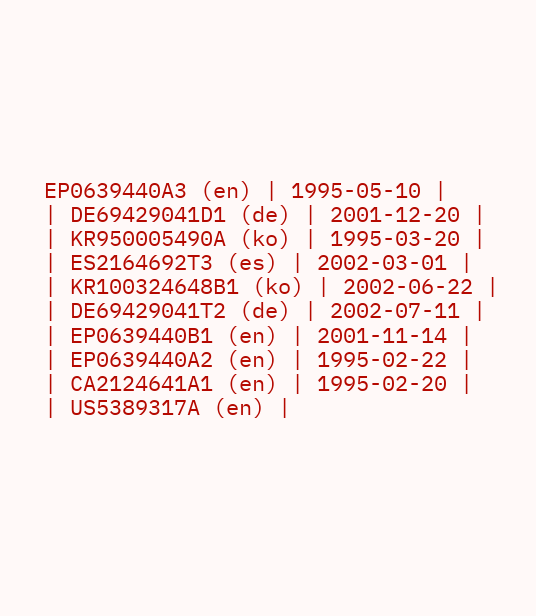EP0639440A3 (en) | 1995-05-10 |
| DE69429041D1 (de) | 2001-12-20 |
| KR950005490A (ko) | 1995-03-20 |
| ES2164692T3 (es) | 2002-03-01 |
| KR100324648B1 (ko) | 2002-06-22 |
| DE69429041T2 (de) | 2002-07-11 |
| EP0639440B1 (en) | 2001-11-14 |
| EP0639440A2 (en) | 1995-02-22 |
| CA2124641A1 (en) | 1995-02-20 |
| US5389317A (en) |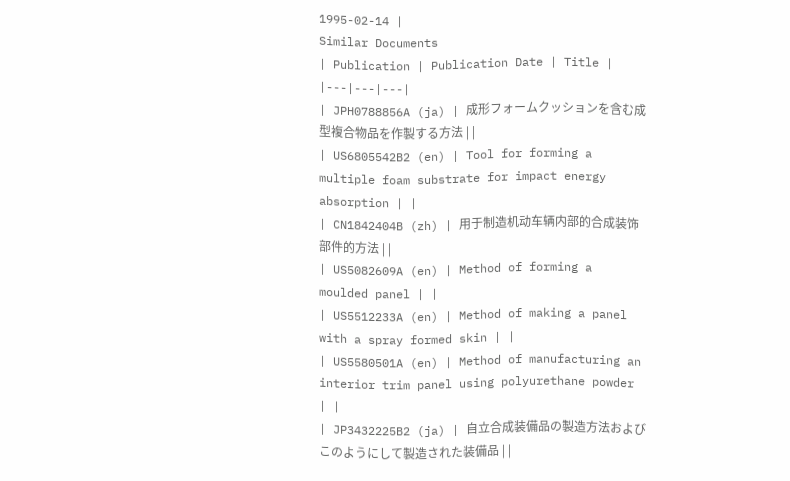1995-02-14 |
Similar Documents
| Publication | Publication Date | Title |
|---|---|---|
| JPH0788856A (ja) | 成形フォームクッションを含む成型複合物品を作製する方法 | |
| US6805542B2 (en) | Tool for forming a multiple foam substrate for impact energy absorption | |
| CN1842404B (zh) | 用于制造机动车辆内部的合成装饰部件的方法 | |
| US5082609A (en) | Method of forming a moulded panel | |
| US5512233A (en) | Method of making a panel with a spray formed skin | |
| US5580501A (en) | Method of manufacturing an interior trim panel using polyurethane powder | |
| JP3432225B2 (ja) | 自立合成装備品の製造方法およびこのようにして製造された装備品 | |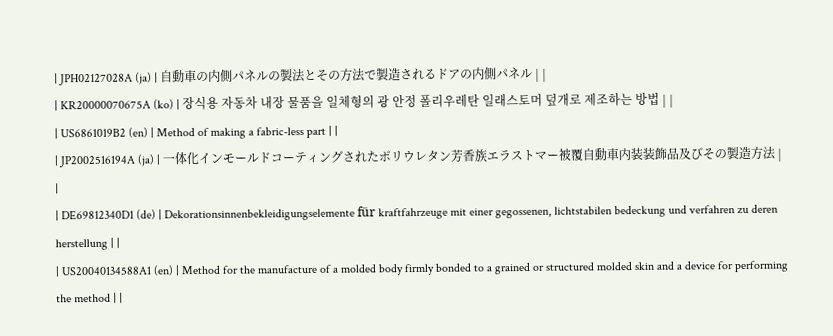| JPH02127028A (ja) | 自動車の内側パネルの製法とその方法で製造されるドアの内側パネル | |
| KR20000070675A (ko) | 장식용 자동차 내장 물품을 일체형의 광 안정 폴리우레탄 일래스토머 덮개로 제조하는 방법 | |
| US6861019B2 (en) | Method of making a fabric-less part | |
| JP2002516194A (ja) | 一体化インモールドコーティングされたポリウレタン芳香族エラストマー被覆自動車内装装飾品及びその製造方法 | |
| DE69812340D1 (de) | Dekorationsinnenbekleidigungselemente für kraftfahrzeuge mit einer gegossenen, lichtstabilen bedeckung und verfahren zu deren herstellung | |
| US20040134588A1 (en) | Method for the manufacture of a molded body firmly bonded to a grained or structured molded skin and a device for performing the method | |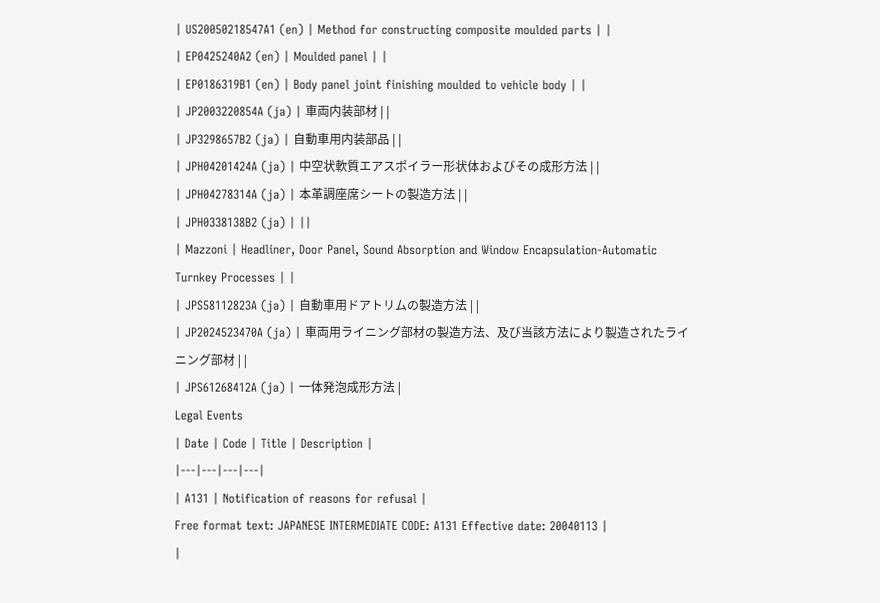| US20050218547A1 (en) | Method for constructing composite moulded parts | |
| EP0425240A2 (en) | Moulded panel | |
| EP0186319B1 (en) | Body panel joint finishing moulded to vehicle body | |
| JP2003220854A (ja) | 車両内装部材 | |
| JP3298657B2 (ja) | 自動車用内装部品 | |
| JPH04201424A (ja) | 中空状軟質エアスポイラー形状体およびその成形方法 | |
| JPH04278314A (ja) | 本革調座席シートの製造方法 | |
| JPH0338138B2 (ja) | ||
| Mazzoni | Headliner, Door Panel, Sound Absorption and Window Encapsulation-Automatic Turnkey Processes | |
| JPS58112823A (ja) | 自動車用ドアトリムの製造方法 | |
| JP2024523470A (ja) | 車両用ライニング部材の製造方法、及び当該方法により製造されたライニング部材 | |
| JPS61268412A (ja) | 一体発泡成形方法 |
Legal Events
| Date | Code | Title | Description |
|---|---|---|---|
| A131 | Notification of reasons for refusal |
Free format text: JAPANESE INTERMEDIATE CODE: A131 Effective date: 20040113 |
|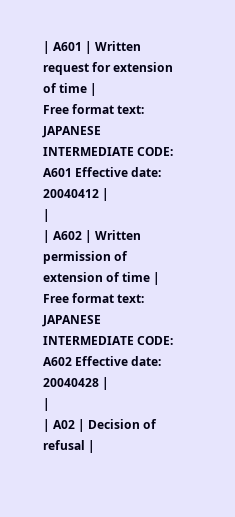| A601 | Written request for extension of time |
Free format text: JAPANESE INTERMEDIATE CODE: A601 Effective date: 20040412 |
|
| A602 | Written permission of extension of time |
Free format text: JAPANESE INTERMEDIATE CODE: A602 Effective date: 20040428 |
|
| A02 | Decision of refusal |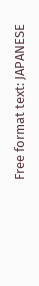Free format text: JAPANESE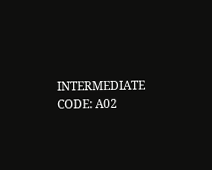INTERMEDIATE CODE: A02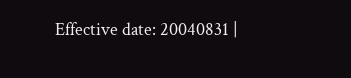Effective date: 20040831 |